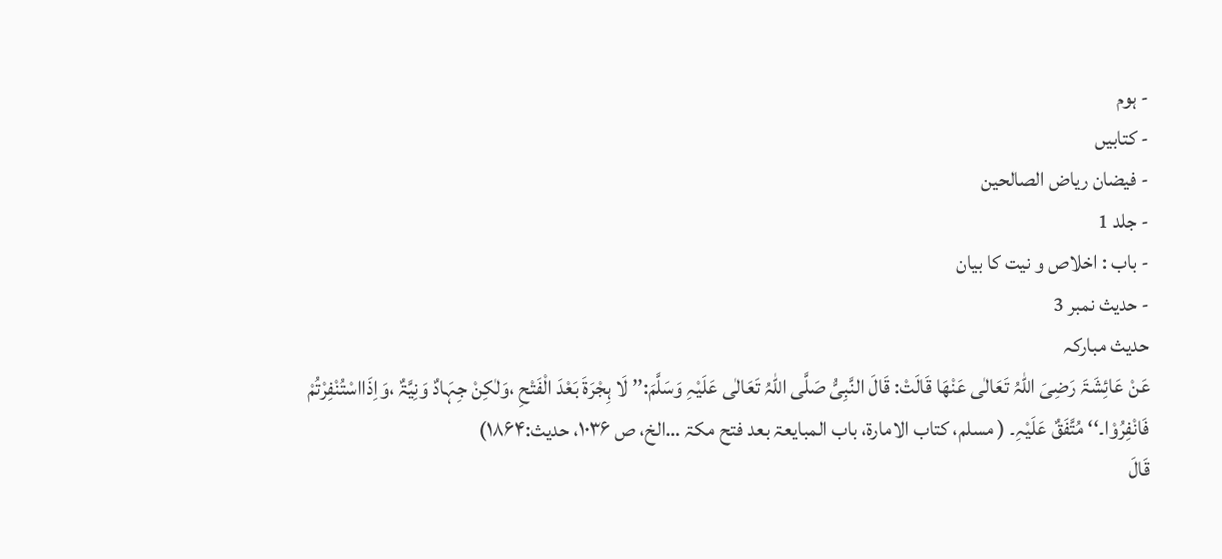- ہوم
- کتابیں
- فیضان ریاض الصالحین
- جلد 1
- باب : اخلاص و نیت کا بیان
- حدیث نمبر 3
حدیث مبارکہ
عَنْ عَائِشَۃَ رَضِیَ اللہُ تَعَالٰی عَنْھَا قَالَتْ: قَالَ النَّبِیُّ صَلَّی اللہُ تَعَالٰی عَلَیْہِ وَسَلَّمَ:’’ لَا ہِجْرَۃَ بَعْدَ الْفَتْحِ ،وَلٰکِنْ جِہَادٌ وَنِیَّۃٌ ،وَاِذَااسْتُنْفِرْتُمْ فَانْفِرُوْا۔‘‘ مُتَّفَقٌ عَلَیْہِ۔ ( مسلم، کتاب الامارۃ، باب المبایعۃ بعد فتح مکۃ …الخ، ص ۱۰۳۶، حدیث:۱۸۶۴)
قَالَ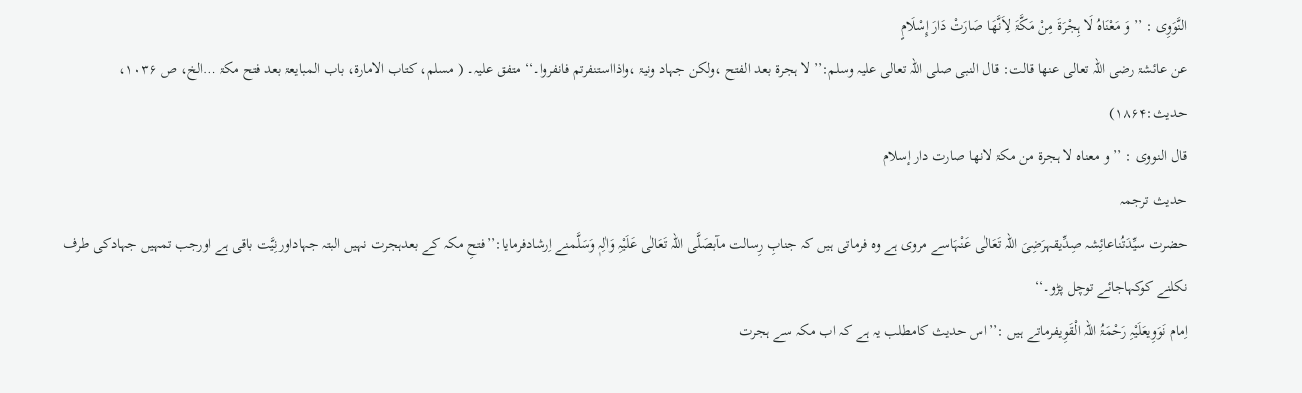النَّوَوِی : ’’ وَ مَعْنَاہُ لَا ہِجْرَۃَ مِنْ مَکَّۃَ لِاَنَّھَا صَارَتْ دَارَ إِسْلَامٍ
عن عائشۃ رضی اللہ تعالی عنھا قالت: قال النبی صلی اللہ تعالی علیہ وسلم:’’ لا ہجرۃ بعد الفتح ،ولکن جہاد ونیۃ ،واذااستنفرتم فانفروا۔‘‘ متفق علیہ۔ ( مسلم، کتاب الامارۃ، باب المبایعۃ بعد فتح مکۃ …الخ، ص ۱۰۳۶، حدیث:۱۸۶۴)
قال النووی : ’’ و معناہ لا ہجرۃ من مکۃ لانھا صارت دار إسلام
حدیث ترجمہ
حضرت سیِّدَتُناعائِشہ صِدِّیقہرَضِیَ اللہ تَعَالٰی عَنْہَاسے مروی ہے وہ فرماتی ہیں کہ جنابِ رِسالت مآبصَلَّی اللہ تَعَالٰی عَلَیْہِ وَاٰلِہٖ وَسَلَّمنے اِرشادفرمایا:’’فتحِ مکہ کے بعدہجرت نہیں البتہ جہاداورنِیَّت باقی ہے اورجب تمہیں جہادکی طرف نکلنے کوکہاجائے توچل پڑو۔‘‘
اِمام نَوَوِیعَلَیْہِ رَحْمَۃُ اللہ الْقَوِیفرماتے ہیں :’’اس حدیث کامطلب یہ ہے کہ اب مکہ سے ہجرت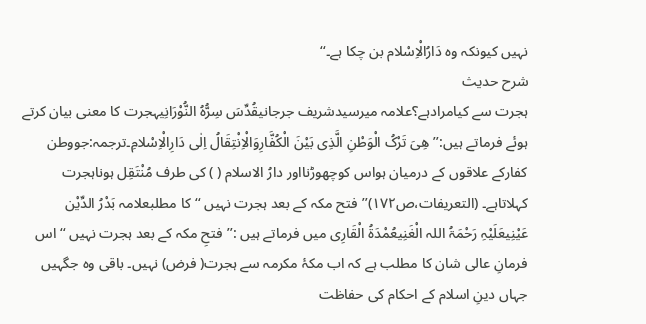نہیں کیونکہ وہ دَارُالْاِسْلام بن چکا ہے۔‘‘
شرح حدیث
ہجرت سے کیامرادہے؟علامہ میرسیدشریف جرجانیقُدِّسَ سِرُّہُ النُّوْرَانِیہجرت کا معنی بیان کرتے ہوئے فرماتے ہیں:’’ھِیَ تَرْکُ الْوَطْنِ الَّذِی بَیْنَ الْکُفَّارِوَالْاِنْتِقَالُ اِلٰی دَارِالْاِسْلامِ۔ترجمہ:جووطن کفارکے علاقوں کے درمیان ہواس کوچھوڑنااور دارُ الاسلام ( ) کی طرف مُنْتَقِل ہوناہجرت کہلاتاہے۔ (التعریفات،ص۱۷۲)’’فتح مکہ کے بعد ہجرت نہیں ‘‘کا مطلبعلامہ بَدْرُ الدِّیْن عَیْنِیعَلَیْہِ رَحْمَۃُ اللہ الْغَنِیعُمْدَۃُ الْقَارِی میں فرماتے ہیں :’’فتحِ مکہ کے بعد ہجرت نہیں ‘‘ اس فرمانِ عالی شان کا مطلب ہے کہ اب مکۂ مکرمہ سے ہجرت( فرض) نہیں۔ باقی وہ جگہیں جہاں دینِ اسلام کے احکام کی حفاظت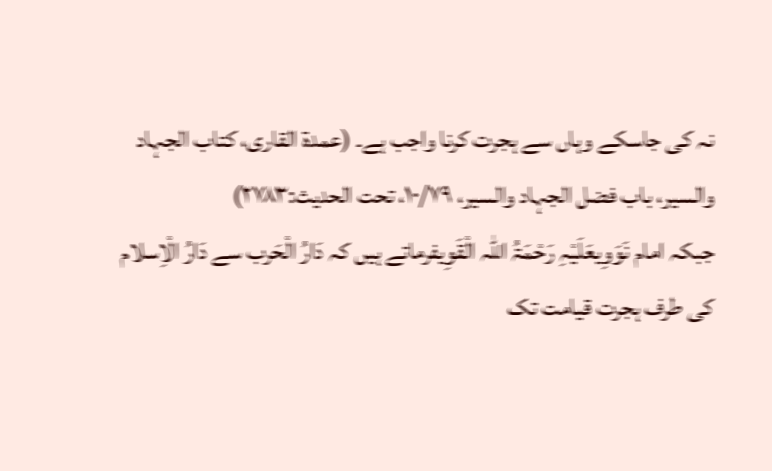نہ کی جاسکے وہاں سے ہجرت کرنا واجب ہے۔ (عمدۃ القاری، کتاب الجہاد والسیر، باب فضل الجہاد والسیر، ۱۰/۷۹، تحت الحدیث:۲۷۸۳)
جبکہ امام نَوَوِیعَلَیْہِ رَحْمَۃُ اللہ الْقَوِیفرماتے ہیں کہ دَارُ الْحَرب سے دَارُ الْاِسلام کی طرف ہجرت قیامت تک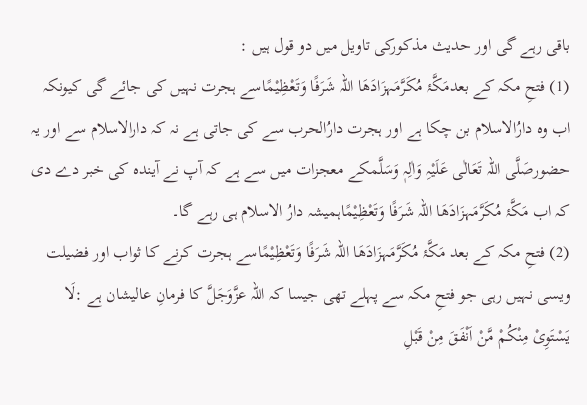باقی رہے گی اور حدیث مذکورکی تاویل میں دو قول ہیں :
(1) فتحِ مکہ کے بعدمَکَّۂ مُکَرَّمَہزَادَھَا اللہ شَرَفًا وَتَعْظِیْمًاسے ہجرت نہیں کی جائے گی کیونکہ اب وہ دارُالاسلام بن چکا ہے اور ہجرت دارُالحرب سے کی جاتی ہے نہ کہ دارالاسلام سے اور یہ حضورصَلَّی اللہ تَعَالٰی عَلَیْہِ وَاٰلِہٖ وَسَلَّمکے معجزات میں سے ہے کہ آپ نے آیندہ کی خبر دے دی کہ اب مَکَّۂ مُکَرَّمَہزَادَھَا اللہ شَرَفًا وَتَعْظِیْمًاہمیشہ دارُ الاسلام ہی رہے گا۔
(2) فتحِ مکہ کے بعد مَکَّۂ مُکَرَّمَہزَادَھَا اللہ شَرَفًا وَتَعْظِیْمًاسے ہجرت کرنے کا ثواب اور فضیلت ویسی نہیں رہی جو فتحِ مکہ سے پہلے تھی جیسا کہ اللہ عزَّوَجَلَّ کا فرمانِ عالیشان ہے :لَا یَسْتَوِیْ مِنْكُمْ مَّنْ اَنْفَقَ مِنْ قَبْلِ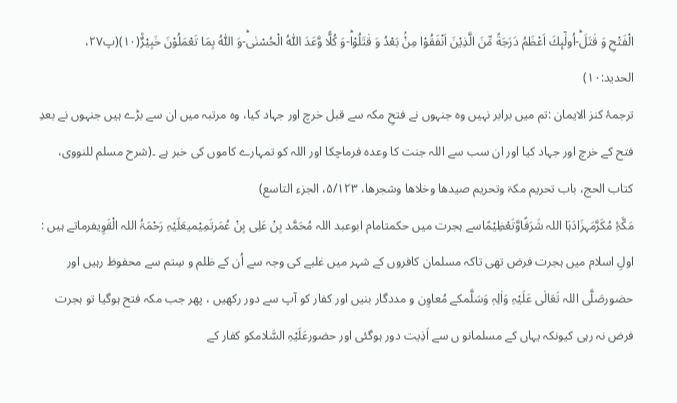الْفَتْحِ وَ قٰتَلَؕ-اُولٰٓىٕكَ اَعْظَمُ دَرَجَةً مِّنَ الَّذِیْنَ اَنْفَقُوْا مِنْۢ بَعْدُ وَ قٰتَلُوْاؕ-وَ كُلًّا وَّعَدَ اللّٰهُ الْحُسْنٰىؕ-وَ اللّٰهُ بِمَا تَعْمَلُوْنَ خَبِیْرٌ۠(۱۰)(پ۲۷، الحدید:۱۰)
ترجمۂ کنز الایمان :تم میں برابر نہیں وہ جنہوں نے فتحِ مکہ سے قبل خرچ اور جہاد کیا، وہ مرتبہ میں ان سے بڑے ہیں جنہوں نے بعدِ فتح کے خرچ اور جہاد کیا اور ان سب سے اللہ جنت کا وعدہ فرماچکا اور اللہ کو تمہارے کاموں کی خبر ہے ۔(شرح مسلم للنووی، کتاب الحج، باب تحریم مکۃ وتحریم صیدھا وخلاھا وشجرھا، ۵/۱۲۳، الجزء التاسع)
مَکَّۂِ مُکَرَّمَہزَادَہَا اللہ شَرَفًاوَّتَعْظِیْمًاسے ہجرت میں حکمتامام ابوعبد اللہ مُحَمَّد بِنْ عَلِی بِنْ عُمَرتَمِیْمیعَلَیْہِ رَحْمَۃُ اللہ الْقَوِیفرماتے ہیں : اولِ اسلام میں ہجرت فرض تھی تاکہ مسلمان کافروں کے شہر میں غلبے کی وجہ سے اُن کے ظلم و سِتم سے محفوظ رہیں اور حضورصَلَّی اللہ تَعَالٰی عَلَیْہِ وَاٰلِہٖ وَسَلَّمکے مُعاوِن و مددگار بنیں اور کفار کو آپ سے دور رکھیں ، پھر جب مکہ فتح ہوگیا تو ہجرت فرض نہ رہی کیونکہ یہاں کے مسلمانو ں سے اَذِیت دور ہوگئی اور حضورعَلَیْہِ السَّلامکو کفار کے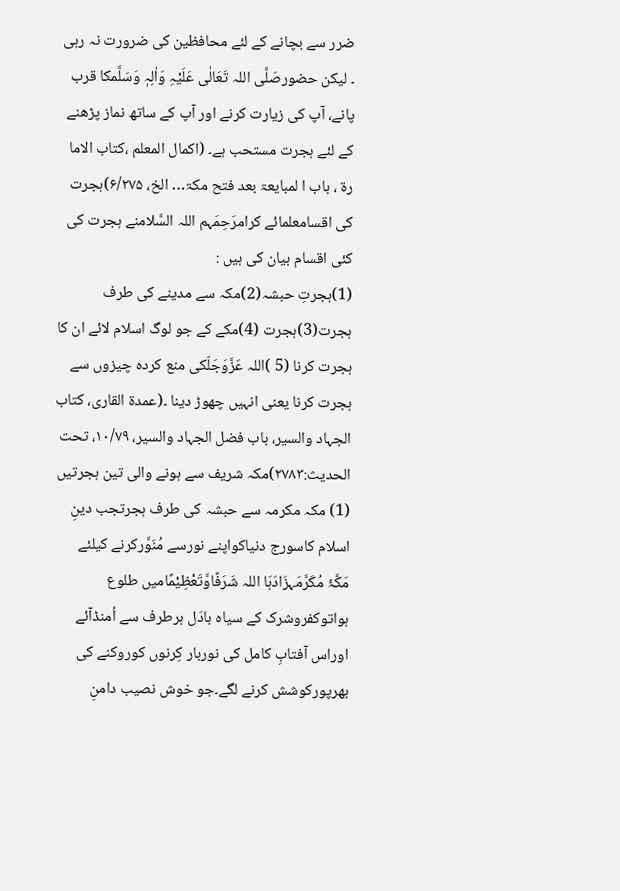ضرر سے بچانے کے لئے محافظین کی ضرورت نہ رہی ۔ لیکن حضورصَلَّی اللہ تَعَالٰی عَلَیْہِ وَاٰلِہٖ وَسَلَّمکا قرب پانے، آپ کی زیارت کرنے اور آپ کے ساتھ نماز پڑھنے کے لئے ہجرت مستحب ہے۔ (اکمال المعلم ،کتاب الاما رۃ ، باب ا لمبایعۃ بعد فتح مکۃ… الخ، ۶/۲۷۵)ہجرت کی اقسامعلمائے کرامرَحِمَہم اللہ السَّلامنے ہجرت کی کئی اقسام بیان کی ہیں :
(1)ہجرتِ حبشہ(2)مکہ سے مدینے کی طرف ہجرت(3)ہجرت (4)مکے کے جو لوگ اسلام لائے ان کا ہجرت کرنا (5 )اللہ عَزَّوَجَلّکی منع کردہ چیزوں سے ہجرت کرنا یعنی انہیں چھوڑ دینا ۔(عمدۃ القاری، کتاب الجہاد والسیر، باب فضل الجہاد والسیر، ۱۰/۷۹، تحت الحدیث:۲۷۸۳)مکہ شریف سے ہونے والی تین ہجرتیں
(1) مکہ مکرمہ سے حبشہ کی طرف ہجرتجب دینِ اسلام کاسورج دنیاکواپنے نورسے مُنَوَّرکرنے کیلئے مَکَّۂ مُکَرَّمَہزَادَہَا اللہ شَرَفًاوَّتَعْظِیْمًامیں طلوع ہواتوکفروشرک کے سیاہ بادَل ہرطرف سے اُمنڈآئے اوراس آفتابِ کامل کی نوربار کِرنوں کوروکنے کی بھرپورکوشش کرنے لگے۔جو خوش نصیب دامنِ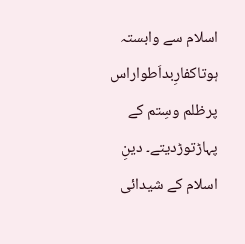اسلام سے وابستہ ہوتاکفارِبداَطواراس پرظلم وسِتم کے پہاڑتوڑدیتے۔ دینِ اسلام کے شیدائی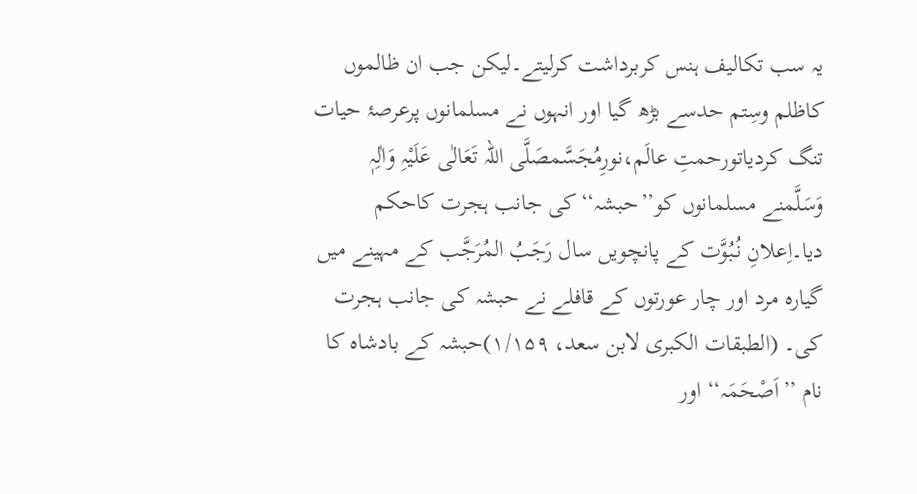یہ سب تکالیف ہنس کربرداشت کرلیتے۔لیکن جب ان ظالموں کاظلم وسِتم حدسے بڑھ گیا اور انہوں نے مسلمانوں پرعرصۂ حیات تنگ کردیاتورحمتِ عالَم،نورِمُجَسَّمصَلَّی اللہ تَعَالٰی عَلَیْہِ وَاٰلِہٖ وَسَلَّمنے مسلمانوں کو’’حبشہ‘‘کی جانب ہجرت کاحکم دیا۔اِعلانِ نُبُوَّت کے پانچویں سال رَجَبُ المُرَجَّب کے مہینے میں گیارہ مرد اور چار عورتوں کے قافلے نے حبشہ کی جانب ہجرت کی۔ (الطبقات الکبری لابن سعد، ۱/۱۵۹)حبشہ کے بادشاہ کا نام ’’اَصْحَمَہ‘‘ اور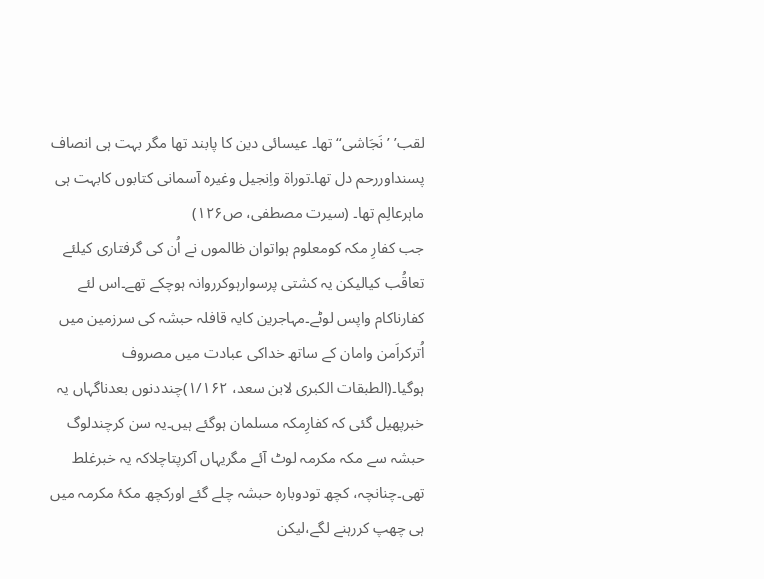لقب’ ’ نَجَاشی‘‘ تھا۔ عیسائی دین کا پابند تھا مگر بہت ہی انصاف پسنداوررحم دل تھا۔توراۃ واِنجیل وغیرہ آسمانی کتابوں کابہت ہی ماہرعالِم تھا۔ (سیرت مصطفی، ص۱۲۶)
جب کفارِ مکہ کومعلوم ہواتوان ظالموں نے اُن کی گرفتاری کیلئے تعاقُب کیالیکن یہ کشتی پرسوارہوکرروانہ ہوچکے تھے۔اس لئے کفارناکام واپس لوٹے۔مہاجرین کایہ قافلہ حبشہ کی سرزمین میں اُترکراَمن وامان کے ساتھ خداکی عبادت میں مصروف ہوگیا۔(الطبقات الکبری لابن سعد، ۱/۱۶۲)چنددنوں بعدناگہاں یہ خبرپھیل گئی کہ کفارِمکہ مسلمان ہوگئے ہیں۔یہ سن کرچندلوگ حبشہ سے مکہ مکرمہ لوٹ آئے مگریہاں آکرپتاچلاکہ یہ خبرغلط تھی۔چنانچہ، کچھ تودوبارہ حبشہ چلے گئے اورکچھ مکۂ مکرمہ میں ہی چھپ کررہنے لگے،لیکن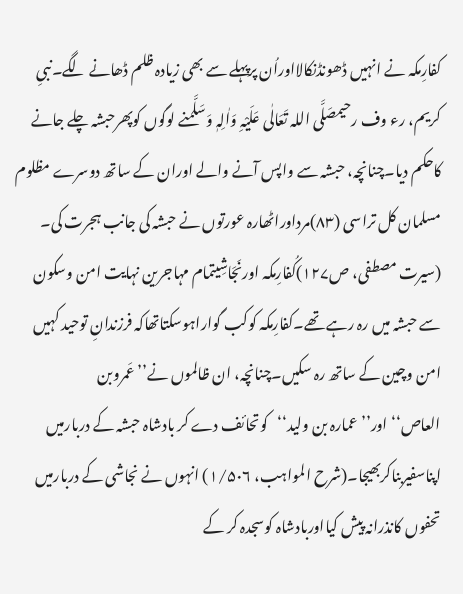کفارِمکہ نے انہیں ڈھونڈنکالااوراُن پرپہلے سے بھی زیادہ ظلم ڈھانے لگے۔نبیِ کریم، رء وف رحیمصَلَّی اللہ تَعَالٰی عَلَیْہِ وَاٰلِہٖ وَسَلَّمنے لوگوں کوپھرحبشہ چلے جانے کاحکم دیا۔چنانچہ، حبشہ سے واپس آنے والے اوران کے ساتھ دوسرے مظلوم مسلمان کل تراسی (۸۳)مرداوراٹھارہ عورتوں نے حبشہ کی جانب ہجرت کی۔ (سیرت مصطفی، ص۱۲۷)کُفارِمکہ اورنَجَاشِیتمام مہاجرین نہایت امن وسکون سے حبشہ میں رہ رہے تھے۔کفارِمکہ کوکب گواراہوسکتاتھاکہ فرزندانِ توحید کہیں امن وچین کے ساتھ رہ سکیں۔چنانچہ، ان ظالموں نے’’ عَمروبن العاص‘‘اور’’عمارہ بن ولید‘‘کوتحائف دے کر بادشاہ حبشہ کے دربارمیں اپناسفیربناکربھیجا۔(شرح المواہب، ۱/۵۰۶) انہوں نے نجاشی کے دربارمیں تحفوں کانذرانہ پیش کیااوربادشاہ کوسجدہ کر کے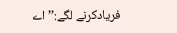فریادکرنے لگے:’’ اے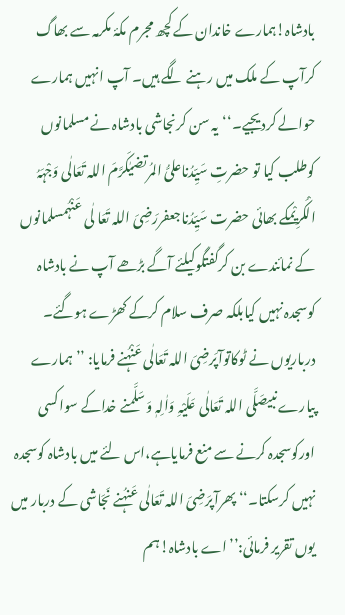بادشاہ!ہمارے خاندان کے کچھ مجرم مکۂ مکرمہ سے بھاگ کرآپ کے ملک میں رہنے لگے ہیں۔ آپ انہیں ہمارے حوالے کردیجیے۔‘‘یہ سن کرنجاشی بادشاہ نے مسلمانوں کوطلب کیا تو حضرتِ سَیِّدُناعلیُّ المُرتضیٰکَرَّمَ اللہ تَعَالٰی وَجْہَہُ الْکَرِیْمکے بھائی حضرت سَیِّدُناجعفررَضِیَ اللہ تَعَا لٰی عَنْہُمسلمانوں کے نمائندے بن کرگفتگوکیلئے آگے بڑھے آپ نے بادشاہ کوسجدہ نہیں کیابلکہ صرف سلام کرکے کھڑے ہوگئے۔ درباریوں نے ٹوکاتوآپَرضِیَ اللہ تَعَالٰی عَنْہُنے فرمایا: ’’ہمارے پیارے نبیصَلَّی اللہ تَعَالٰی عَلَیْہِ وَاٰلِہٖ وَسَلَّمنے خداکے سواکسی اورکوسجدہ کرنے سے منع فرمایاہے،اس لئے میں بادشاہ کوسجدہ نہیں کرسکتا۔‘‘ پھرآپرَضِیَ اللہ تَعَالٰی عَنہُنے نَجَاشی کے دربار میں یوں تقریر فرمائی:’’اے بادشاہ!ہم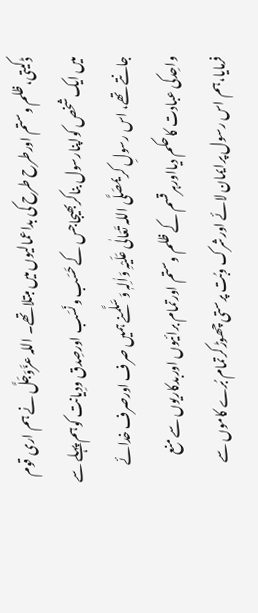ڈکیتی،ظلم وستم اورطرح طرح کی بداعمالیوں میں مبتلاتھے۔ اللہ عزَّوَجَلَّ نے ہم اری قوم میں ایک شخص کواپنارسول بناکربھیجاجس کے حَسَب ونَسَب اورصِدق ودِیانت کوہم پہلے سے جانتے تھے، اس رسولِ کریمصَلَّی اللہ تَعَالٰی عَلَیْہِ وَاٰلِہٖ وَسَلَّمنے ہمیں صرف اورصرف خدائے واحِدکی عبادت کاحکم دیااورہرقسم کے ظلم وستم اورتمام برائیوں اوربدکاریوں سے منع فرمایا،ہم اس رسول پرایمان لائے اورشرک وبُت پرستی چھوڑکرتمام بُرے کاموں سے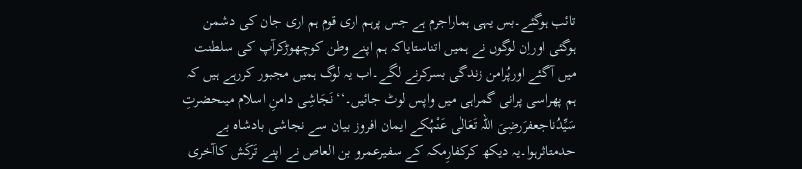تائب ہوگئے۔بس یہی ہماراجرم ہے جس پرہم اری قوم ہم اری جان کی دشمن ہوگئی اوراِن لوگوں نے ہمیں اتناستایاکہ ہم اپنے وطن کوچھوڑکرآپ کی سلطنت میں آگئے اورپُرامن زندگی بسرکرنے لگے۔اب یہ لوگ ہمیں مجبور کررہے ہیں کہ ہم پھراسی پرانی گمراہی میں واپس لوٹ جائیں۔‘‘نَجَاشِی دامنِ اسلام میںحضرتِ سَیِّدُناجعفرَرضِیَ اللہ تَعَالٰی عَنْہُکے ایمان افروز بیان سے نجاشی بادشاہ بے حدمتاثرہوا۔یہ دیکھ کرکفارِمکہ کے سفیرعمرو بن العاص نے اپنے تَرکَش کاآخری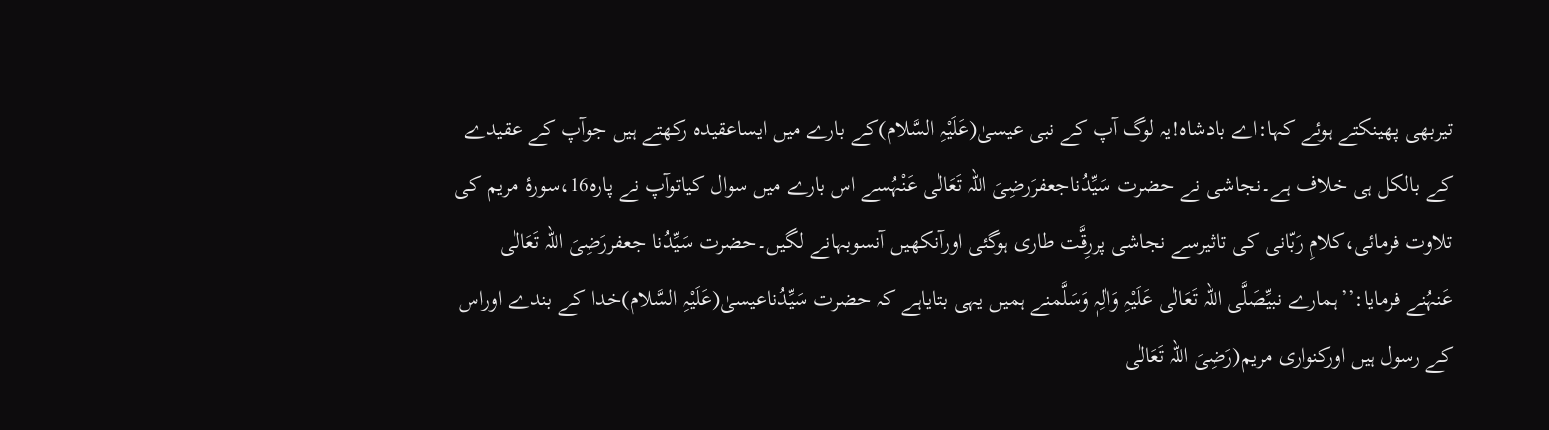تیربھی پھینکتے ہوئے کہا:اے بادشاہ!یہ لوگ آپ کے نبی عیسیٰ(عَلَیْہِ السَّلام)کے بارے میں ایساعقیدہ رکھتے ہیں جوآپ کے عقیدے کے بالکل ہی خلاف ہے۔نجاشی نے حضرت سَیِّدُناجعفرَرضِیَ اللہ تَعَالٰی عَنْہُسے اس بارے میں سوال کیاتوآپ نے پارہ16،سورۂ مریم کی تلاوت فرمائی،کلامِ رَبّانی کی تاثیرسے نجاشی پررِقَّت طاری ہوگئی اورآنکھیں آنسوبہانے لگیں۔حضرت سَیِّدُنا جعفررَضِیَ اللہ تَعَالٰی عَنہُنے فرمایا:’’ہمارے نبیِّصَلَّی اللہ تَعَالٰی عَلَیْہِ وَاٰلِہٖ وَسَلَّمنے ہمیں یہی بتایاہے کہ حضرت سَیِّدُناعیسیٰ(عَلَیْہِ السَّلام)خدا کے بندے اوراس کے رسول ہیں اورکنواری مریم(رَضِیَ اللہ تَعَالٰی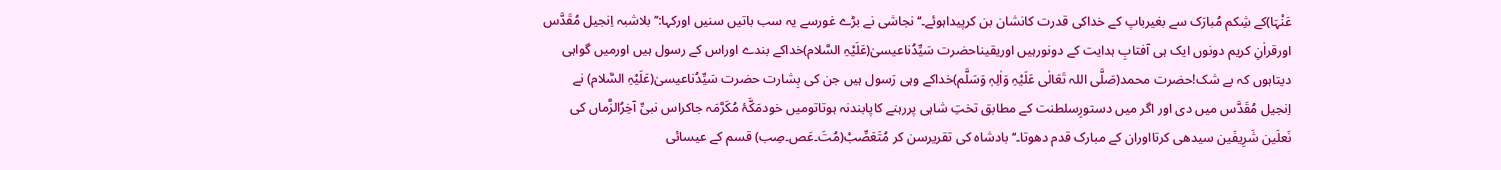عَنْہَا)کے شِکم مُبارَک سے بغیرباپ کے خداکی قدرت کانشان بن کرپیداہوئے۔‘‘نجاشی نے بڑے غورسے یہ سب باتیں سنیں اورکہا:’’بلاشبہ اِنجیل مُقَدَّس اورقراٰنِ کریم دونوں ایک ہی آفتابِ ہدایت کے دونورہیں اوریقیناحضرت سَیِّدُناعیسیٰ(عَلَیْہِ السَّلام)خداکے بندے اوراس کے رسول ہیں اورمیں گواہی دیتاہوں کہ بے شک!حضرت محمد(صَلَّی اللہ تَعَالٰی عَلَیْہِ وَاٰلِہٖ وَسَلَّم)خداکے وہی رَسول ہیں جن کی بِشارت حضرت سَیِّدُناعیسیٰ(عَلَیْہِ السَّلام) نے اِنجیل مُقَدَّس میں دی اور اگر میں دستورِسلطنت کے مطابق تختِ شاہی پررہنے کاپابندنہ ہوتاتومیں خودمَکَّۂ مُکَرَّمَہ جاکراس نبیِّ آخِرُالزَّماں کی نَعلَین شَرِیفَین سیدھی کرتااوران کے مبارک قدم دھوتا۔‘‘بادشاہ کی تقریرسن کر مُتَعَصِّبْ(مُتَ۔عَص۔صِب) قسم کے عیسائی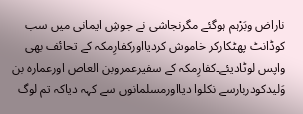ناراض وبَرْہم ہوگئے مگرنجاشی نے جوشِ ایمانی میں سب کوڈانٹ پھٹکارکر خاموش کردیااورکفارِمکہ کے تحائف بھی واپس لوٹادیئے۔کفارِمکہ کے سفیرعمروبن العاص اورعمارہ بن وَلیدکودربارسے نکلوا دیااورمسلمانوں سے کہہ دیاکہ تم لوگ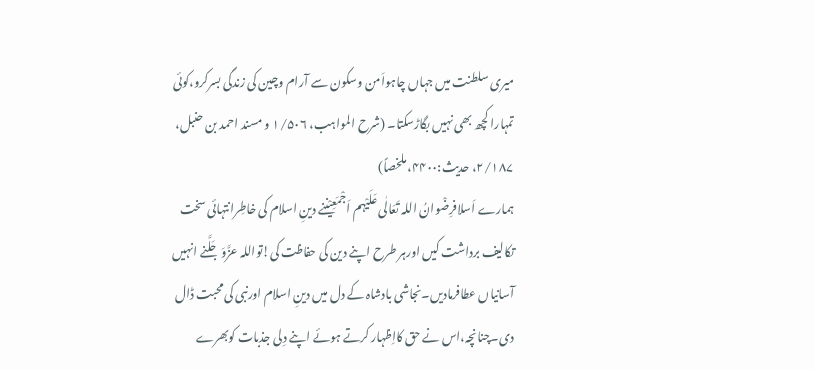میری سلطنت میں جہاں چاہواَمن وسکون سے آرام وچین کی زندگی بسرکرو،کوئی تمہارا کچھ بھی نہیں بگاڑسکتا۔ (شرح المواہب، ۱/۵۰۶ و مسند احمد بن حنبل، ۲/۱۸۷، حدیث:۴۴۰۰، ملخصاً)
ہمارے اَسلافرِضْوانُ اللہ تَعَالٰی عَلَیْہم اَجْمَعِیْننے دینِ اسلام کی خاطِرانتہائی سخت تکالیف برداشت کیں اورہر طرح اپنے دین کی حفاظت کی!تواللہ عزَّوَجَلَّنے انہیں آسانیاں عطافرمادیں۔نجاشی بادشاہ کے دل میں دینِ اسلام اورنبی کی محبت ڈال دی۔چنانچہ،اس نے حق کااِظہار کرتے ہوئے اپنے دِلی جذبات کوبھرے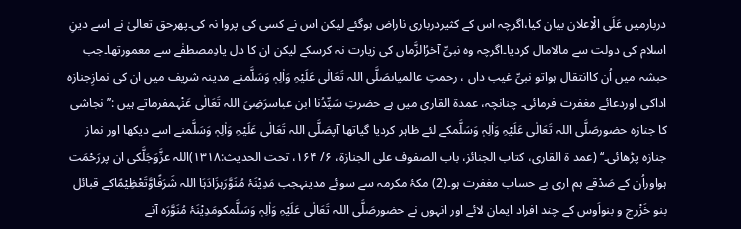دربارمیں عَلَی الْاِعلان بیان کیا،اگرچہ اس کے کثیردرباری ناراض ہوگئے لیکن اس نے کسی کی پروا نہ کی۔پھرحق تعالیٰ نے اسے دینِ اسلام کی دولت سے مالامال کردیا۔اگرچہ وہ نبیِّ آخرُالزَّماں کی زیارت نہ کرسکے لیکن ان کا دل یادِمصطفٰے سے معمورتھا۔جب حبشہ میں اُن کاانتقال ہواتو نبیِّ غیب داں ، رحمتِ عالمیاںصَلَّی اللہ تَعَالٰی عَلَیْہِ وَاٰلِہٖ وَسَلَّمنے مدینہ شریف میں ان کی نمازِجنازہ اداکی اوردعائے مغفرت فرمائی۔ چنانچہ، عمدۃ القاری میں ہے حضرتِ سَیِّدُنا ابن عباسرَضِیَ اللہ تَعَالٰی عَنْہمفرماتے ہیں :’’ نجاشی کا جنازہ حضورصَلَّی اللہ تَعَالٰی عَلَیْہِ وَاٰلِہٖ وَسَلَّمکے لئے ظاہر کردیا گیاتھا آپصَلَّی اللہ تَعَالٰی عَلَیْہِ وَاٰلِہٖ وَسَلَّمنے اسے دیکھا اور نماز جنازہ پڑھائی۔‘‘ (عمد ۃ القاری، کتاب الجنائز، باب الصفوف علی الجنازۃ، ۶/ ۱۶۴، تحت الحدیث:۱۳۱۸)اللہ عزَّوَجَلَّکی ان پررَحْمَت ہواوراُن کے صَدْقے ہم اری بے حساب مغفرت ہو۔(2) مکۂ مکرمہ سے سوئے مدینہجب مَدِیْنَۂ مُنَوَّرَہزَادَہَا اللہ شَرَفًاوَّتَعْظِیْمًاکے قبائل بنو خَزْرج و بنواَوس کے چند افراد ایمان لائے اور انہوں نے حضورصَلَّی اللہ تَعَالٰی عَلَیْہِ وَاٰلِہٖ وَسَلَّمکومَدِیْنَۂ مُنَوَّرَہ آنے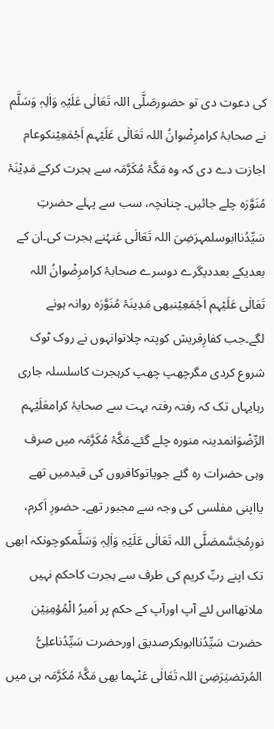کی دعوت دی تو حضورصَلَّی اللہ تَعَالٰی عَلَیْہِ وَاٰلِہٖ وَسَلَّم نے صحابۂ کرامرِضْوانُ اللہ تَعَالٰی عَلَیْہم اَجْمَعِیْنکوعام اجازت دے دی کہ وہ مَکَّۂ مُکَرَّمَہ سے ہجرت کرکے مَدِیْنَۂ مُنَوَّرَہ چلے جائیں۔ چنانچہ، سب سے پہلے حضرتِ سَیِّدُناابوسلمہرَضِیَ اللہ تَعَالٰی عَنہُنے ہجرت کی۔ان کے بعدیکے بعددیگرے دوسرے صحابۂ کرامرِضْوانُ اللہ تَعَالٰی عَلَیْہم اَجْمَعِیْنبھی مَدِینَۂ مُنَوَّرَہ روانہ ہونے لگے۔جب کفارِقریش کوپتہ چلاتوانہوں نے روک ٹوک شروع کردی مگرچھپ چھپ کرہجرت کاسلسلہ جاری رہایہاں تک کہ رفتہ رفتہ بہت سے صحابۂ کرامعَلَیْہم الرِّضْوَانمدینہ منورہ چلے گئے۔مَکَّۂ مُکَرَّمَہ میں صرف وہی حضرات رہ گئے جویاتوکافروں کی قیدمیں تھے یااپنی مفلسی کی وجہ سے مجبور تھے۔ حضورِ اَکرم، نورِمُجَسَّمصَلَّی اللہ تَعَالٰی عَلَیْہِ وَاٰلِہٖ وَسَلَّمکوچونکہ ابھی تک اپنے ربِّ کریم کی طرف سے ہجرت کاحکم نہیں ملاتھااس لئے آپ اورآپ کے حکم پر اَمیرُ الْمُؤمِنِیْن حضرت سَیِّدُناابوبکرصدیق اورحضرت سَیِّدُناعلِیُّ المُرتضیٰرَضِیَ اللہ تَعَالٰی عَنْہما بھی مَکَّۂ مُکَرَّمَہ ہی میں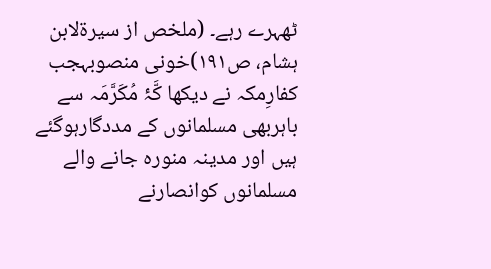ٹھہرے رہے۔ (ملخص از سیرۃلابن ہشام، ص۱۹۱)خونی منصوبہجب کفارِمکہ نے دیکھا کَّۂ مُکَرَّمَہ سے باہربھی مسلمانوں کے مددگارہوگئے ہیں اور مدینہ منورہ جانے والے مسلمانوں کوانصارنے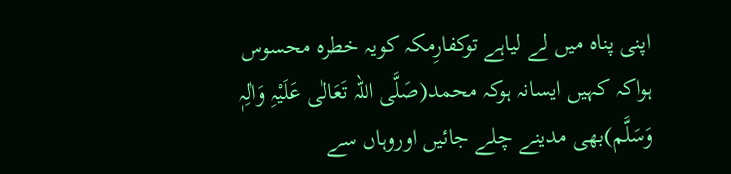اپنی پناہ میں لے لیاہے توکفارِمکہ کویہ خطرہ محسوس ہواکہ کہیں ایسانہ ہوکہ محمد(صَلَّی اللہ تَعَالٰی عَلَیْہِ وَاٰلِہٖ وَسَلَّم)بھی مدینے چلے جائیں اوروہاں سے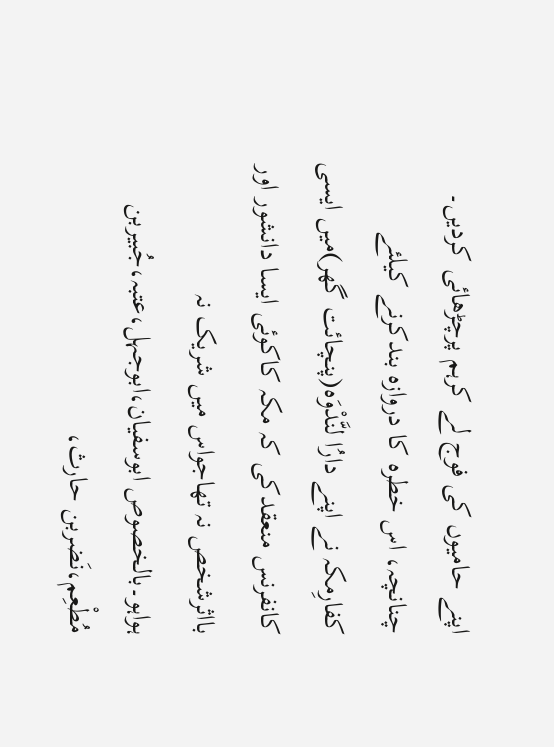اپنے حامیوں کی فوج لے کرہم پرچڑھائی کردیں۔ چنانچہ، اس خطرہ کا دروازہ بندکرنے کیلئے کفارِمکہ نے اپنے دارُا لنَّدْوَہ(پنچائت گھر)میں ایسی کانفرنس منعقدکی کہ مکہ کاکوئی ایسا دانشور اور بااثرشخص نہ تھاجواس میں شریک نہ ہواہو۔بالخصوص ابوسفیان،ابوجہل،عتبہ،جُبیربن مُطْعِم،نَضربن حارث،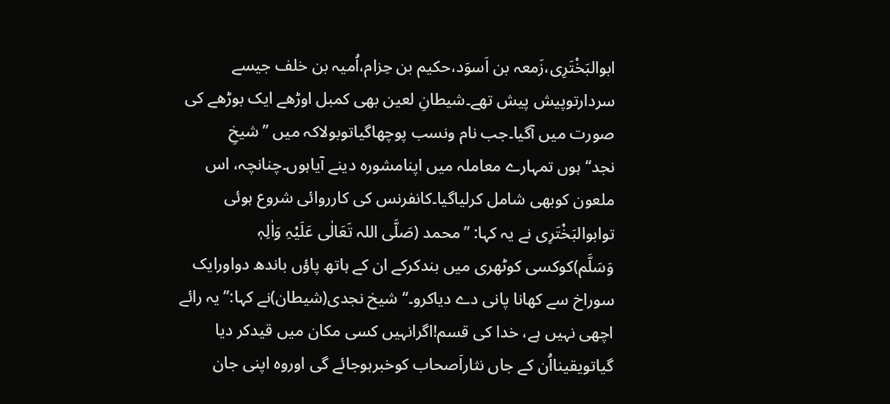ابوالبَخْتَرِی،زَمعہ بن اَسوَد،حکیم بن حِزام،اُمیہ بن خلف جیسے سردارتوپیش پیش تھے۔شیطانِ لعین بھی کمبل اوڑھے ایک بوڑھے کی صورت میں آگیا۔جب نام ونسب پوچھاگیاتوبولاکہ میں ’’شیخِ نجد‘‘ہوں تمہارے معاملہ میں اپنامشورہ دینے آیاہوں۔چنانچہ، اس ملعون کوبھی شامل کرلیاگیا۔کانفرنس کی کارروائی شروع ہوئی توابوالبَخْتَرِی نے یہ کہا: ’’محمد (صَلَّی اللہ تَعَالٰی عَلَیْہِ وَاٰلِہٖ وَسَلَّم)کوکسی کوٹھری میں بندکرکے ان کے ہاتھ پاؤں باندھ دواورایک سوراخ سے کھانا پانی دے دیاکرو۔‘‘شیخ نجدی(شیطان)نے کہا:’’یہ رائے اچھی نہیں ہے، خدا کی قسم!اگرانہیں کسی مکان میں قیدکر دیا گیاتویقینااُن کے جاں نثاراَصحاب کوخبرہوجائے گی اوروہ اپنی جان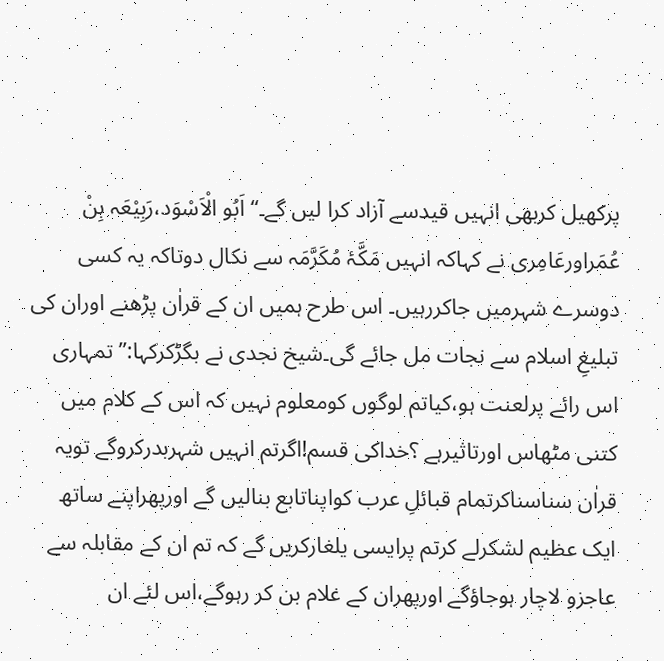پرکھیل کربھی انہیں قیدسے آزاد کرا لیں گے۔‘‘ اَبُو الْاَسْوَد،رَبِیْعَہ بِنْ عُمَراورعَامِری نے کہاکہ انہیں مَکَّۂ مُکَرَّمَہ سے نکال دوتاکہ یہ کسی دوسرے شہرمیں جاکررہیں۔ اس طرح ہمیں ان کے قراٰن پڑھنے اوران کی تبلیغِ اسلام سے نجات مل جائے گی۔شیخ نجدی نے بگڑکرکہا:’’تمہاری اس رائے پرلعنت ہو،کیاتم لوگوں کومعلوم نہیں کہ اس کے کلام میں کتنی مٹھاس اورتاثیرہے ؟خداکی قسم!اگرتم انہیں شہربدرکروگے تویہ قراٰن سناسناکرتمام قبائلِ عرب کواپناتابع بنالیں گے اورپھراپنے ساتھ ایک عظیم لشکرلے کرتم پرایسی یلغارکریں گے کہ تم ان کے مقابلہ سے عاجزو لاچار ہوجاؤگے اورپھران کے غلام بن کر رہوگے،اس لئے ان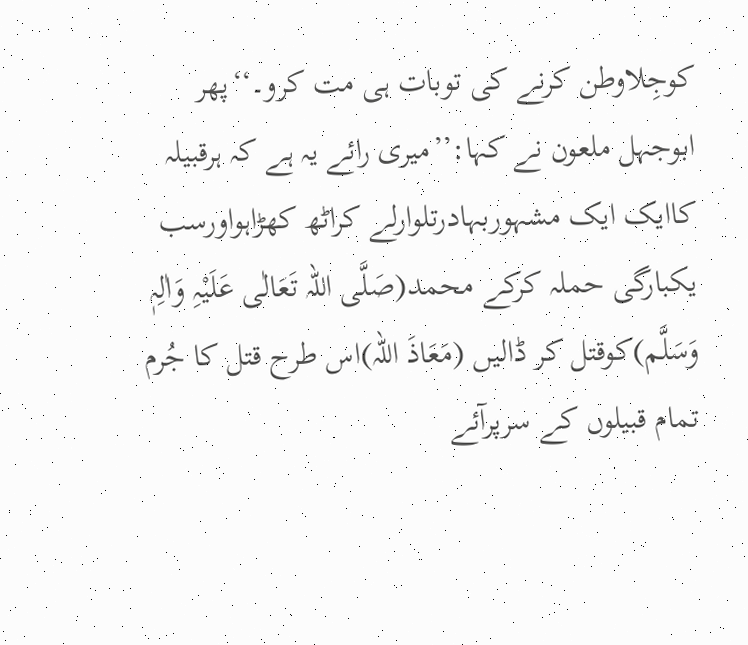کوجِلاوطن کرنے کی توبات ہی مت کرو۔‘‘پھر ابوجہل ملعون نے کہا:’’میری رائے یہ ہے کہ ہرقبیلہ کاایک ایک مشہوربہادرتلوارلے کراٹھ کھڑاہواورسب یکبارگی حملہ کرکے محمد(صَلَّی اللہ تَعَالٰی عَلَیْہِ وَاٰلِہٖ وَسَلَّم)کوقتل کر ڈالیں (مَعَاذَ اللہ)اس طرح قتل کا جُرم تمام قبیلوں کے سرپرآئے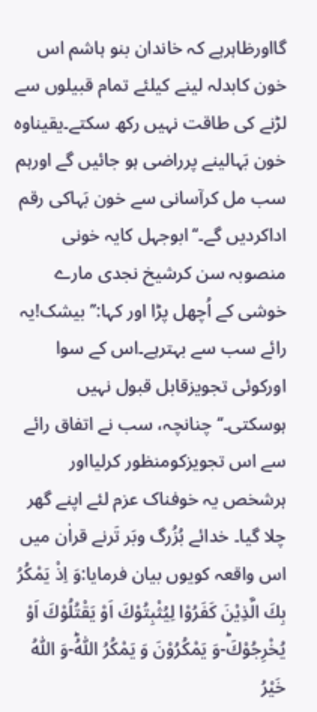گااورظاہرہے کہ خاندان بنو ہاشم اس خون کابدلہ لینے کیلئے تمام قبیلوں سے لڑنے کی طاقت نہیں رکھ سکتے۔یقیناوہ خون بَہالینے پرراضی ہو جائیں گے اورہم سب مل کرآسانی سے خون بَہاکی رقم اداکردیں گے۔‘‘ابوجہل کایہ خونی منصوبہ سن کرشیخ نجدی مارے خوشی کے اُچھل پڑا اور کہا:’’ بیشک!یہ رائے سب سے بہترہے۔اس کے سوا اورکوئی تجویزقابل قبول نہیں ہوسکتی۔‘‘ چنانچہ، سب نے اتفاق رائے سے اس تجویزکومنظور کرلیااور ہرشخص یہ خوفناک عزم لئے اپنے گھر چلا گیا۔ خدائے بُزُرگ وبَر تَرنے قراٰن میں اس واقعہ کویوں بیان فرمایا:وَ اِذْ یَمْكُرُ بِكَ الَّذِیْنَ كَفَرُوْا لِیُثْبِتُوْكَ اَوْ یَقْتُلُوْكَ اَوْ یُخْرِجُوْكَؕ-وَ یَمْكُرُوْنَ وَ یَمْكُرُ اللّٰهُؕ-وَ اللّٰهُ خَیْرُ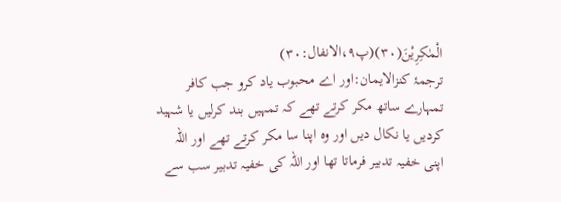الْمٰكِرِیْنَ(۳۰)(پ۹،الانفال:۳۰)
ترجمۂ کنزالایمان:اور اے محبوب یاد کرو جب کافر تمہارے ساتھ مکر کرتے تھے کہ تمہیں بند کرلیں یا شہید کردیں یا نکال دیں اور وہ اپنا سا مکر کرتے تھے اور اللہ اپنی خفیہ تدبیر فرماتا تھا اور اللہ کی خفیہ تدبیر سب سے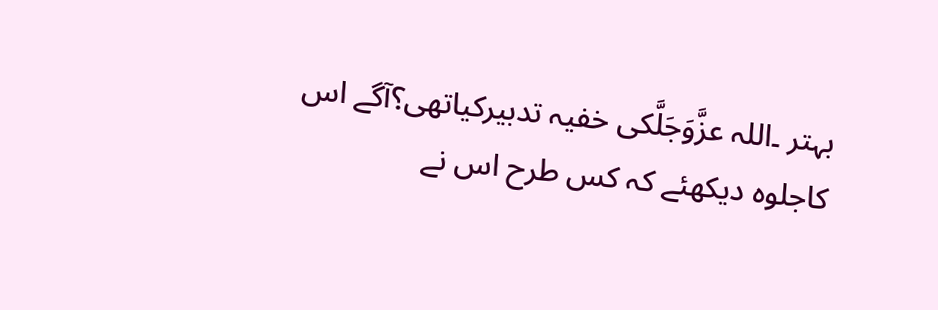بہتر ۔اللہ عزَّوَجَلَّکی خفیہ تدبیرکیاتھی؟آگے اس کاجلوہ دیکھئے کہ کس طرح اس نے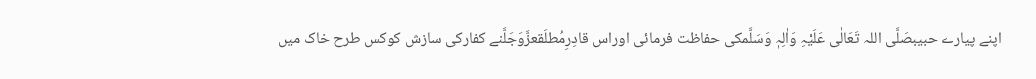اپنے پیارے حبیبصَلَّی اللہ تَعَالٰی عَلَیْہِ وَاٰلِہٖ وَسَلَّمکی حفاظت فرمائی اوراس قادِرِمُطلَقعزَّوَجَلَّنے کفارکی سازش کوکس طرح خاک میں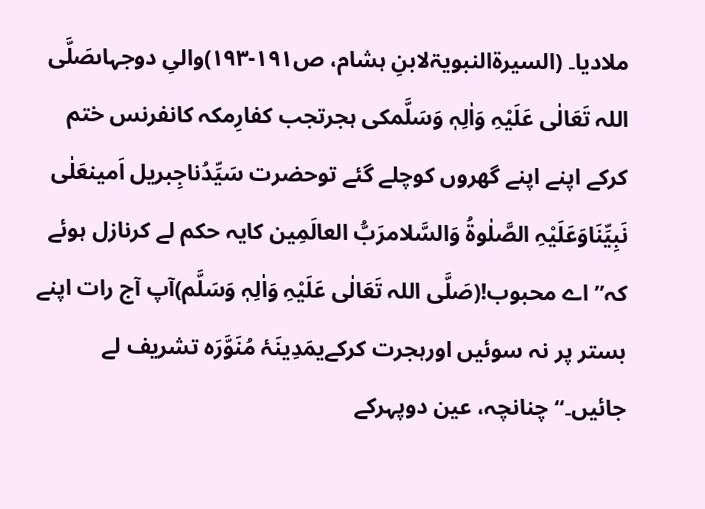ملادیا۔ (السیرۃالنبویۃلابنِ ہشام، ص۱۹۱-۱۹۳)والیِ دوجہاںصَلَّی اللہ تَعَالٰی عَلَیْہِ وَاٰلِہٖ وَسَلَّمکی ہجرتجب کفارِمکہ کانفرنس ختم کرکے اپنے اپنے گھروں کوچلے گئے توحضرت سَیِّدُناجِبریل اَمینعَلٰی نَبِیِّنَاوَعَلَیْہِ الصَّلٰوۃُ وَالسَّلامرَبُّ العالَمِین کایہ حکم لے کرنازل ہوئے کہ’’ اے محبوب!(صَلَّی اللہ تَعَالٰی عَلَیْہِ وَاٰلِہٖ وَسَلَّم)آپ آج رات اپنے بستر پر نہ سوئیں اورہجرت کرکےیمَدِینَۂ مُنَوَّرَہ تشریف لے جائیں۔‘‘چنانچہ، عین دوپہرکے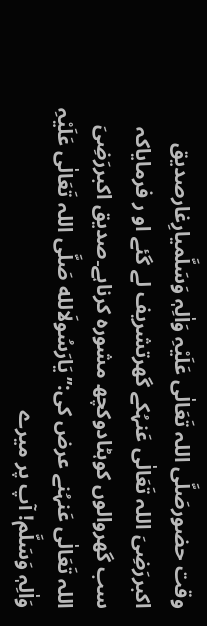وقت حضورصَلَّی اللہ تَعَالٰی عَلَیْہِ وَاٰلِہٖ وَسَلَّمیارِغارصدیق اکبررَضِیَ اللہ تَعَالٰی عَنہُکے گھرتشریف لے گئے او ر فرمایاکہ سب گھروالوں کوہٹادوکچھ مشورہ کرناہے۔صدیق اکبررَضِیَ اللہ تَعَالٰی عَنہُنے عرض کی:’’یَارَسُولَالله صَلَّی اللہ تَعَالٰی عَلَیْہِ وَاٰلِہٖ وَسَلَّم! آپ پر میرے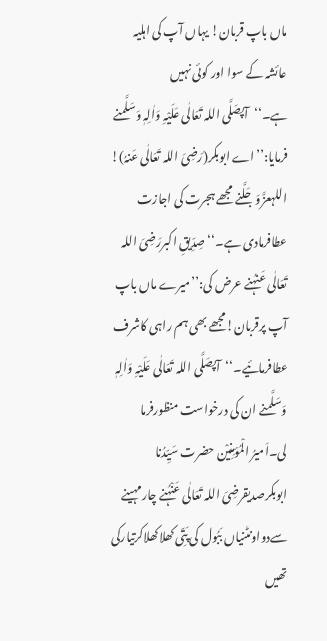ماں باپ قربان! یہاں آپ کی اہلیہ عائشہ کے سوا اور کوئی نہیں ہے۔‘‘آپصَلَّی اللہ تَعَالٰی عَلَیْہِ وَاٰلِہٖ وَسَلَّمنے فرمایا:’’اے ابوبکر(رَضِیَ اللہ تَعَالٰی عَنہُ)! اللہعزَّوَجَلَّنے مجھے ہجرت کی اجازت عطافرمادی ہے۔‘‘صِدِّیقِ اکبررَضِیَ اللہ تَعَالٰی عَنہُنے عرض کی:’’میرے ماں باپ آپ پرقربان!مجھے بھی ہم راہی کاشرف عطافرمائیے۔‘‘آپصَلَّی اللہ تَعَالٰی عَلَیْہِ وَاٰلِہٖ وَسَلَّمنے ان کی درخواست منظورفرما لی۔اَمیرُ الْمُؤمِنِیْن حضرت سَیِّدُنا ابوبکرصدیقرضِیَ اللہ تَعَالٰی عَنْہُنے چارمہینے سےدواونٹنیاں بَبُول کی پَتِّی کھلاکھلاکرتیارکی تھیں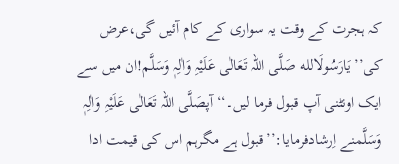کہ ہجرت کے وقت یہ سواری کے کام آئیں گی،عرض کی’’یَارَسُولَالله صَلَّی اللہ تَعَالٰی عَلَیْہِ وَاٰلِہٖ وَسَلَّم!ان میں سے ایک اونٹنی آپ قبول فرما لیں۔‘‘آپصَلَّی اللہ تَعَالٰی عَلَیْہِ وَاٰلِہٖ وَسَلَّمنے اِرشادفرمایا:’’قبول ہے مگرہم اس کی قیمت ادا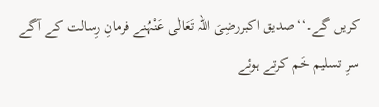کریں گے۔‘‘صدیق اکبررضِیَ اللہ تَعَالٰی عَنْہُنے فرمانِ رِسالت کے آگے سرِ تسلیم خَم کرتے ہوئے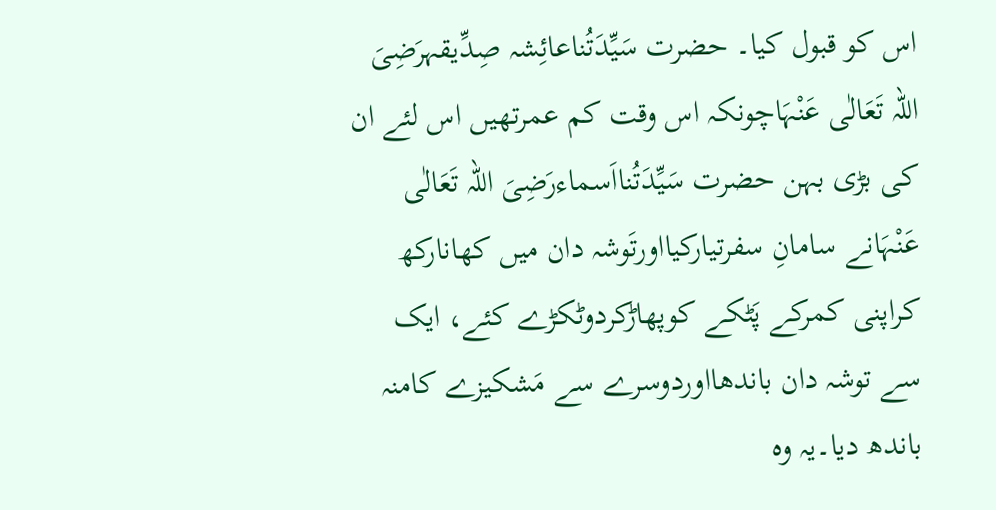اس کو قبول کیا۔ حضرت سَیِّدَتُناعائِشہ صِدِّیقہرَضِیَ اللہ تَعَالٰی عَنْہَاچونکہ اس وقت کم عمرتھیں اس لئے ان کی بڑی بہن حضرت سَیِّدَتُنااَسماءرَضِیَ اللہ تَعَالٰی عَنْہَانے سامانِ سفرتیارکیااورتَوشہ دان میں کھانارکھ کراپنی کمرکے پَٹکے کوپھاڑکردوٹکڑے کئے، ایک سے توشہ دان باندھااوردوسرے سے مَشکیزے کامنہ باندھ دیا۔یہ وہ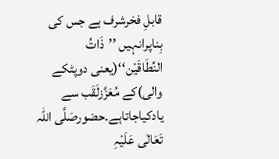قابلِ فخرشرف ہے جس کی بِناپرانہیں ’’ذَاتُ النِّطَاقَیْن‘‘(یعنی دوپٹکے والی)کے مُعَزَّزلَقَب سے یادکیاجاتاہے۔حضورصَلَّی اللہ تَعَالٰی عَلَیْہِ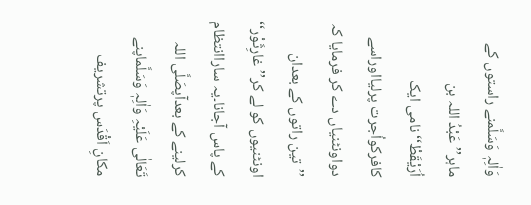وَاٰلِہٖ وَسَلَّمنے راستوں کے ماہر’’عَبْدُ اللہ بن اُرَیْقَطْ‘‘نامی ایک کافرکواُجرت پرلیااوراسے دواونٹنیاں دے کر فرمایا کہ ’’تین راتوں کے بعدان اونٹنیوں کو لے کر’’غارِثَوْر‘‘ کے پاس آجانا۔یہ ساراانتظام کرلینے کے بعدآپصَلَّی اللہ تَعَالٰی عَلَیْہِ وَاٰلِہٖ وَسَلَّماپنے مکانِ اَقْدَس پرتشریف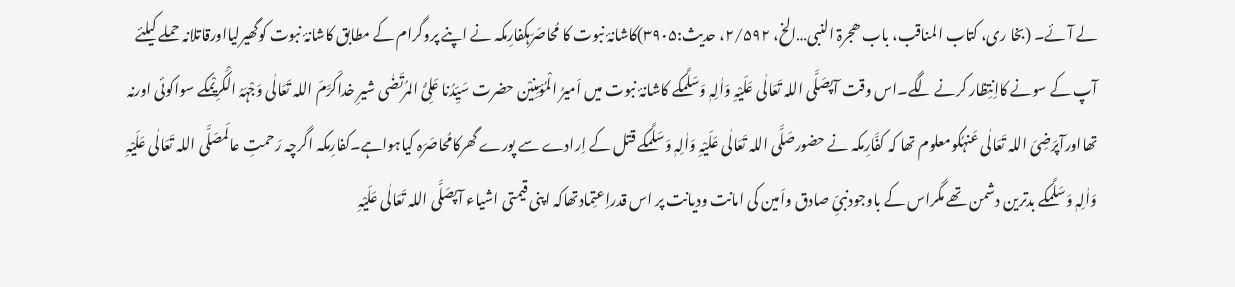لے آئے۔ (بخا ری، کتاب المناقب، باب ھجرۃ النبی…الخ، ۲/۵۹۲، حدیث:۳۹۰۵)کاشانۂ نبوت کا مُحاصَرَہکفارِمکہ نے اپنے پروگرام کے مطابق کاشانۂ نبوت کوگھیرلیااورقاتلانہ حملے کیلئے آپ کے سونے کااِنتِظار کرنے لگے۔اس وقت آپصَلَّی اللہ تَعَالٰی عَلَیْہِ وَاٰلِہٖ وَسَلَّمکے کاشانۂ نبوت میں اَمیرُ الْمُؤمِنِیْن حضرت سَیِّدُنا عَلِیُّ المُرتَضٰی شیرِ خداکَرَّمَ اللہ تَعَالٰی وَجْہَہُ الْکَرِیْمکے سواکوئی اورنہ تھااورآپرَضِیَ اللہ تَعَالٰی عَنہُکومعلوم تھا کہ کفَّارِمکہ نے حضورصَلَّی اللہ تَعَالٰی عَلَیْہِ وَاٰلِہٖ وَسَلَّمکے قتل کے اِرادے سے پورے گھرکامُحاصَرَہ کیاہواہے۔کفارِمکہ اگرچہ رَحمتِ عالَمصَلَّی اللہ تَعَالٰی عَلَیْہِ وَاٰلِہٖ وَسَلَّمکے بدترین دشمن تھے مگراس کے باوجودنبیِّ صادق واَمین کی امانت ودیانت پر اس قدراِعتِمادتھاکہ اپنی قیمتی اشیاء آپصَلَّی اللہ تَعَالٰی عَلَیْہِ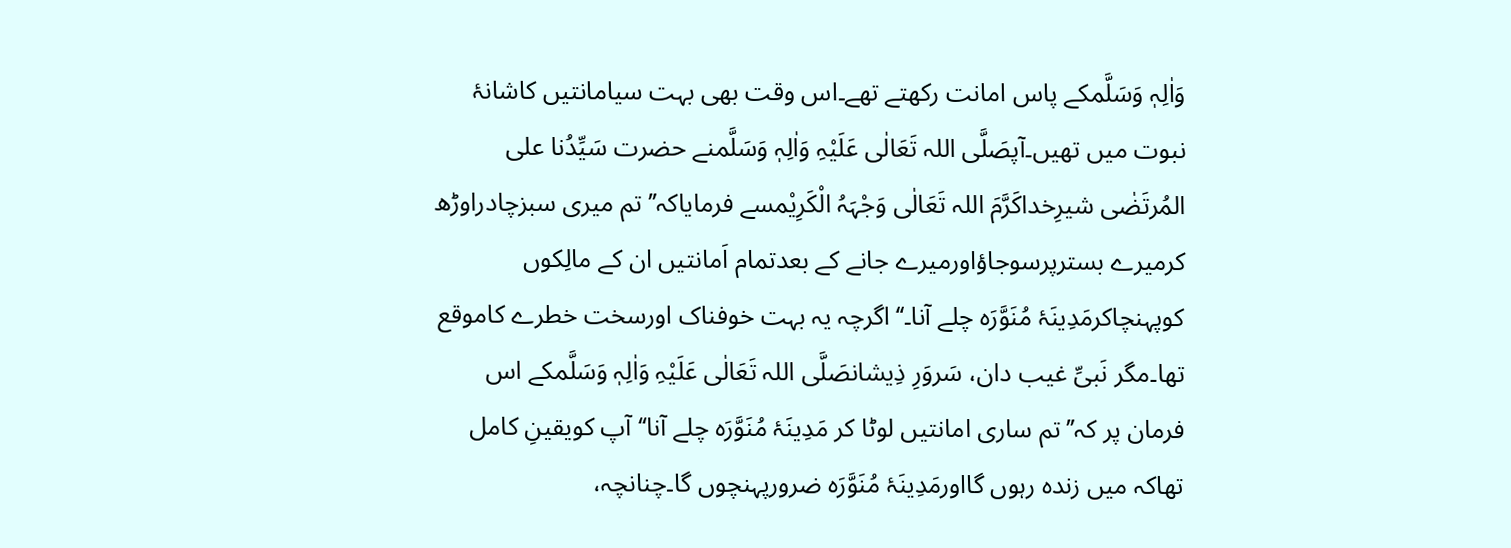وَاٰلِہٖ وَسَلَّمکے پاس امانت رکھتے تھے۔اس وقت بھی بہت سیامانتیں کاشانۂ نبوت میں تھیں۔آپصَلَّی اللہ تَعَالٰی عَلَیْہِ وَاٰلِہٖ وَسَلَّمنے حضرت سَیِّدُنا علی المُرتَضٰی شیرِخداکَرَّمَ اللہ تَعَالٰی وَجْہَہُ الْکَرِیْمسے فرمایاکہ’’تم میری سبزچادراوڑھ کرمیرے بسترپرسوجاؤاورمیرے جانے کے بعدتمام اَمانتیں ان کے مالِکوں کوپہنچاکرمَدِینَۂ مُنَوَّرَہ چلے آنا۔‘‘اگرچہ یہ بہت خوفناک اورسخت خطرے کاموقع تھا۔مگر نَبیِّ غیب دان، سَروَرِ ذِیشانصَلَّی اللہ تَعَالٰی عَلَیْہِ وَاٰلِہٖ وَسَلَّمکے اس فرمان پر کہ’’تم ساری امانتیں لوٹا کر مَدِینَۂ مُنَوَّرَہ چلے آنا‘‘آپ کویقینِ کامل تھاکہ میں زندہ رہوں گااورمَدِینَۂ مُنَوَّرَہ ضرورپہنچوں گا۔چنانچہ،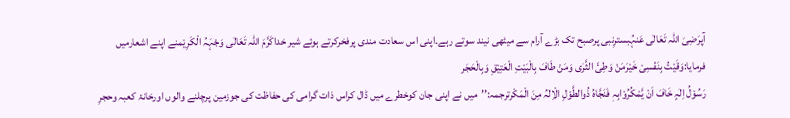آپرَضِیَ اللہ تَعَالٰی عَنہُبسترِنبی پرصبح تک بڑے آرام سے میٹھی نیند سوتے رہے۔اپنی اس سعادت مندی پرفخرکرتے ہوئے شیر خداکَرَّمَ اللہ تَعَالٰی وَجْہَہُ الْکَرِیْمنے اپنے اشعارمیں فرمایا:وَقَیْتُ بِنَفْسِیْ خَیْرَمَنْ وَطِیَٔ الثَّرٰی وَمَنْ طَافَ بِالْبَیْتِ الْعَتِیْقِ وَبِالْحَجَر
رَسُوْلُ اِلٰہٍ خَافَ اَنْ یَّمْکُرُوْابِہٖ فَنَجَّاہُ ذُوالطَّوْلِ الْاِلٰہُ مِنَ الْمَکْرترجمہ:’’میں نے اپنی جان کوخطرے میں ڈال کراس ذات گرامی کی حفاظت کی جوزمین پرچلنے والوں اورخانۂ کعبہ وحجرِ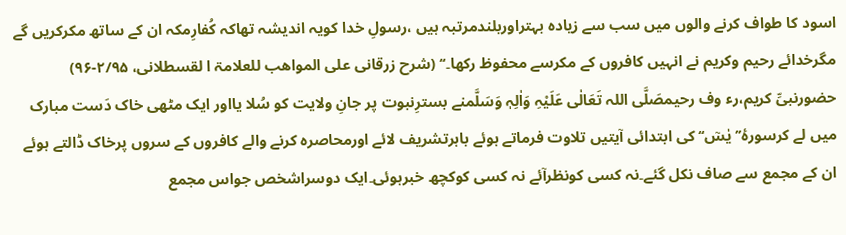اسود کا طواف کرنے والوں میں سب سے زیادہ بہتراوربلندمرتبہ ہیں ،رسولِ خدا کویہ اندیشہ تھاکہ کُفارِمکہ ان کے ساتھ مکرکریں گے مگرخدائے رحیم وکریم نے انہیں کافروں کے مکرسے محفوظ رکھا۔‘‘ (شرح زرقانی علی المواھب للعلامۃ ا لقسطلانی، ۲/۹۵-۹۶)
حضورنبیِّ کریم،رء وف رحیمصَلَّی اللہ تَعَالٰی عَلَیْہِ وَاٰلِہٖ وَسَلَّمنے بسترِنبوت پر جانِ ولایت کو سُلا یااور ایک مٹھی خاک دَست مبارک میں لے کرسورۂ’’یٰسٓ‘‘کی ابتدائی آیتیں تلاوت فرماتے ہوئے باہرتشریف لائے اورمحاصرہ کرنے والے کافروں کے سروں پرخاک ڈالتے ہوئے ان کے مجمع سے صاف نکل گئے۔نہ کسی کونظرآئے نہ کسی کوکچھ خبرہوئی۔ایک دوسراشخص جواس مجمع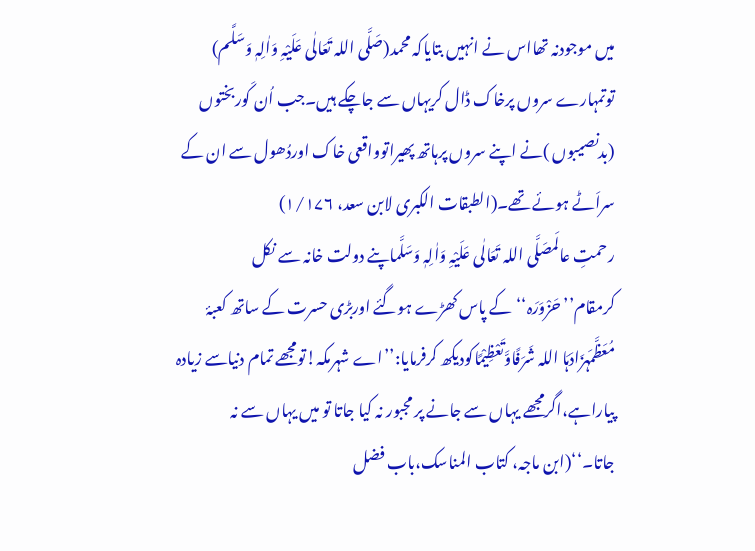میں موجودنہ تھااس نے انہیں بتایاکہ محمد(صَلَّی اللہ تَعَالٰی عَلَیْہِ وَاٰلِہٖ وَسَلَّم) توتمہارے سروں پرخاک ڈال کریہاں سے جاچکے ہیں۔جب اُن کَوربختوں (بدنصیبوں )نے اپنے سروں پرہاتھ پھیراتوواقعی خاک اوردُھول سے ان کے سراَٹے ہوئے تھے۔(الطبقات الکبری لابن سعد، ۱/۱۷۶)
رحمتِ عالَمصَلَّی اللہ تَعَالٰی عَلَیْہِ وَاٰلِہٖ وَسَلَّماپنے دولت خانہ سے نکل کرمقام’’حَزْوَرَہ‘‘کے پاس کھڑے ہوگئے اوربڑی حسرت کے ساتھ کعبۂ مُعَظَّمَہزَادَہَا اللہ شَرَفًاوَّتَعْظِیْمًاکودیکھ کرفرمایا:’’اے شہرمکہ!تومجھے تمام دنیاسے زیادہ پیاراہے،اگرمجھے یہاں سے جانے پر مجبور نہ کیا جاتا تو میں یہاں سے نہ جاتا۔‘‘(ابن ماجہ، کتاب المناسک،باب فضل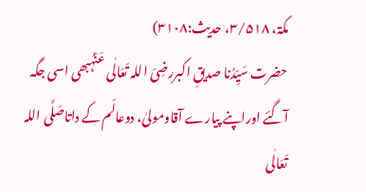مکۃ، ۳/۵۱۸، حدیث:۳۱۰۸)
حضرت سَیِّدُنا صدیقِ اکبررضِیَ اللہ تَعَالٰی عَنْہُبھی اسی جگہ آگئے اوراپنے پیارے آقاومولیٰ، دوعالَم کے داتاصَلَّی اللہ تَعَالٰی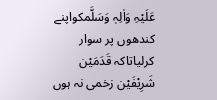عَلَیْہِ وَاٰلِہٖ وَسَلَّمکواپنے کندھوں پر سوار کرلیاتاکہ قَدَمَیْن شَرِیْفَیْن زخمی نہ ہوں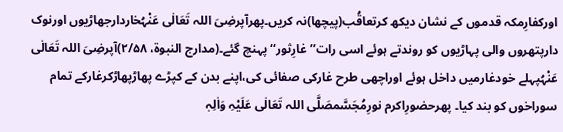اورکفارِمکہ قدموں کے نشان دیکھ کرتعاقُب(پیچھا)نہ کریں۔پھرآپرضِیَ اللہ تَعَالٰی عَنْہُخاردارجھاڑیوں اورنوک دارپتھروں والی پہاڑیوں کو روندتے ہوئے اسی رات’’غارِثور‘‘پہنچ گئے۔(مدارج النبوۃ، ۲/۵۸)آپرضِیَ اللہ تَعَالٰی عَنْہُپہلے خودغارمیں داخل ہوئے اوراچھی طرح غارکی صفائی کی،اپنے بدن کے کپڑے پھاڑپھاڑکرغارکے تمام سوراخوں کو بند کیا۔ پھرحضورِاکرم نورِمُجَسَّمصَلَّی اللہ تَعَالٰی عَلَیْہِ وَاٰلِہٖ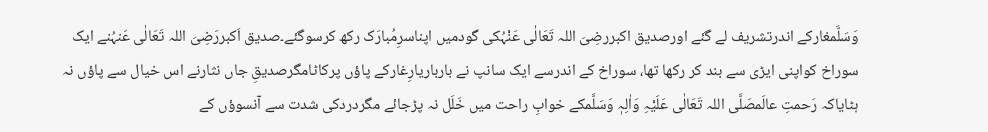وَسَلَّمغارکے اندرتشریف لے گئے اورصدیق اکبررضِیَ اللہ تَعَالٰی عَنْہُکی گودمیں اپناسرِمُبارَک رکھ کرسوگئے۔صدیق اَکبررَضِیَ اللہ تَعَالٰی عَنہُنے ایک سوراخ کواپنی ایڑی سے بند کر رکھا تھا، سوراخ کے اندرسے ایک سانپ نے بارباریارِغارکے پاؤں پرکاٹامگرصدیقِ جاں نثارنے اس خیال سے پاؤں نہ ہٹایاکہ رَحمتِ عالَمصَلَّی اللہ تَعَالٰی عَلَیْہِ وَاٰلِہٖ وَسَلَّمکے خوابِ راحت میں خَلَل نہ پڑجائے مگردردکی شدت سے آنسوؤں کے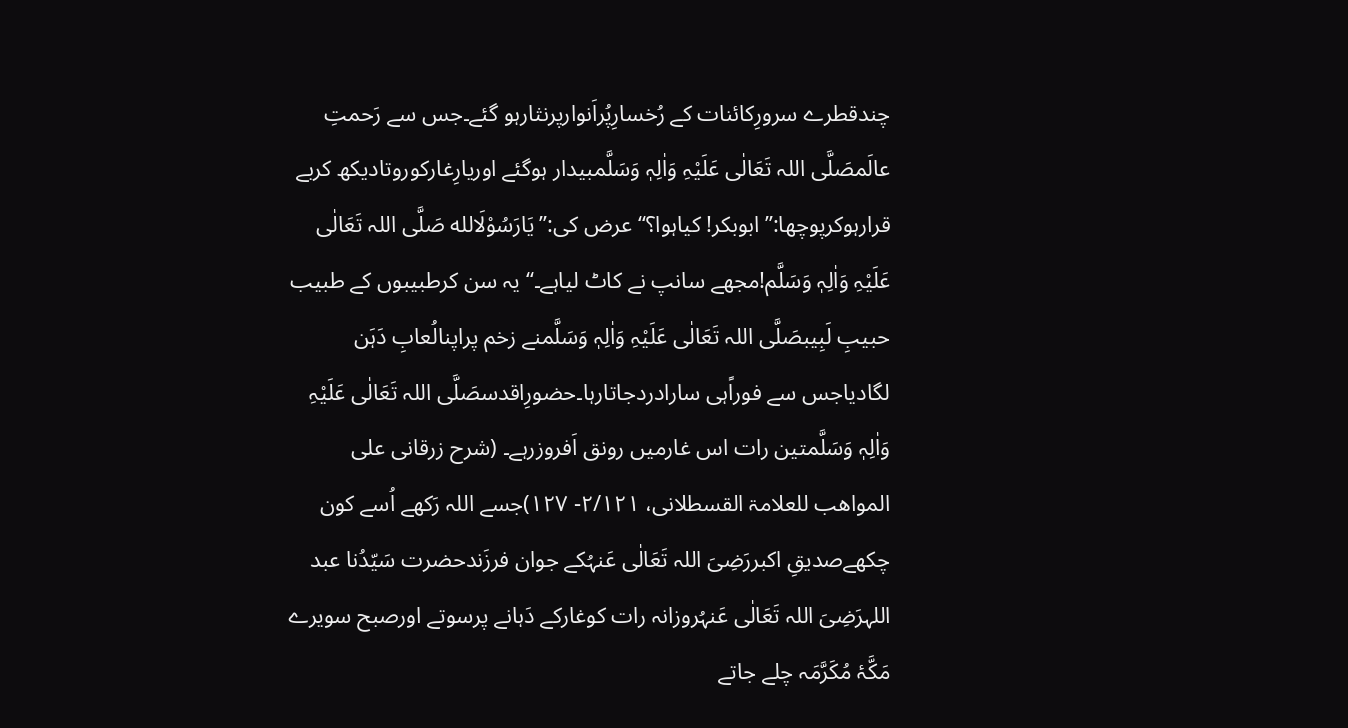چندقطرے سرورِکائنات کے رُخسارِپُراَنوارپرنثارہو گئے۔جس سے رَحمتِ عالَمصَلَّی اللہ تَعَالٰی عَلَیْہِ وَاٰلِہٖ وَسَلَّمبیدار ہوگئے اوریارِغارکوروتادیکھ کربے قرارہوکرپوچھا:’’ابوبکر! کیاہوا؟‘‘عرض کی:’’یَارَسُوْلَالله صَلَّی اللہ تَعَالٰی عَلَیْہِ وَاٰلِہٖ وَسَلَّم!مجھے سانپ نے کاٹ لیاہے۔‘‘یہ سن کرطبیبوں کے طبیب حبیبِ لَبِیبصَلَّی اللہ تَعَالٰی عَلَیْہِ وَاٰلِہٖ وَسَلَّمنے زخم پراپنالُعابِ دَہَن لگادیاجس سے فوراًہی سارادردجاتارہا۔حضورِاقدسصَلَّی اللہ تَعَالٰی عَلَیْہِ وَاٰلِہٖ وَسَلَّمتین رات اس غارمیں رونق اَفروزرہے۔ (شرح زرقانی علی المواھب للعلامۃ القسطلانی، ۲/۱۲۱- ۱۲۷)جسے اللہ رَکھے اُسے کون چکھےصدیقِ اکبررَضِیَ اللہ تَعَالٰی عَنہُکے جوان فرزَندحضرت سَیّدُنا عبد اللہرَضِیَ اللہ تَعَالٰی عَنہُروزانہ رات کوغارکے دَہانے پرسوتے اورصبح سویرے مَکَّۂ مُکَرَّمَہ چلے جاتے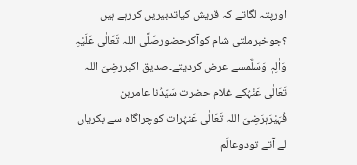اورپتہ لگاتے کہ قریش کیاتدبیریں کررہے ہیں ؟جوخبرملتی شام کوآکرحضورصَلَّی اللہ تَعَالٰی عَلَیْہِ وَاٰلِہٖ وَسَلَّمسے عرض کردیتے۔صدیق اکبررضِیَ اللہ تَعَالٰی عَنْہُکے غلام حضرت سَیّدُنا عامربن فُہَیْرَہرَضِیَ اللہ تَعَالٰی عَنہُرات کوچراگاہ سے بکریاں لے آتے تودوعالَم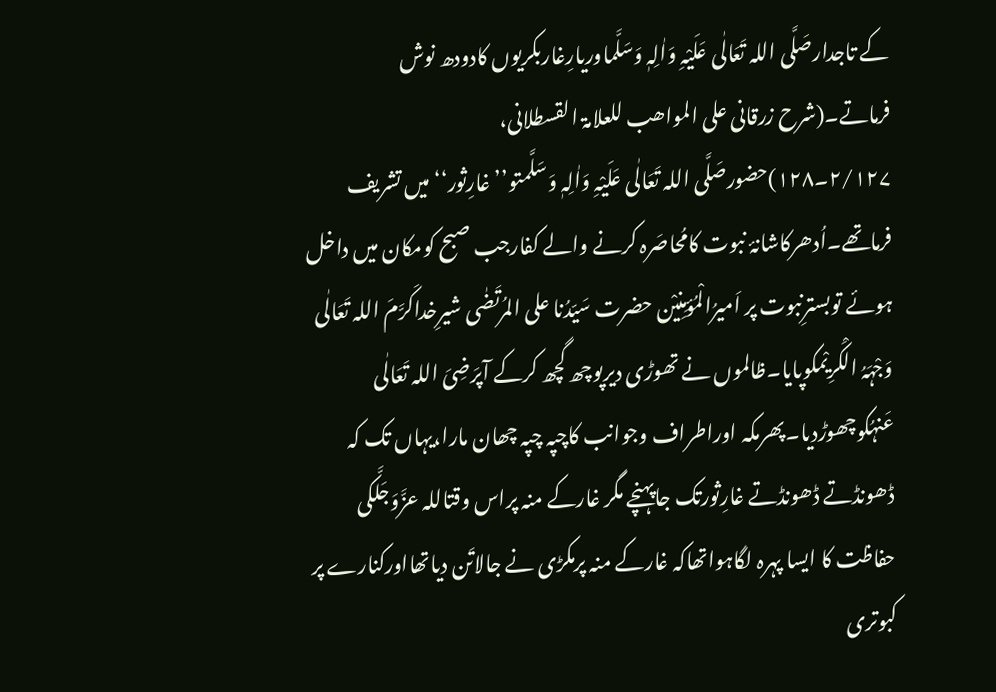کے تاجدارصَلَّی اللہ تَعَالٰی عَلَیْہِ وَاٰلِہٖ وَسَلَّماوریارِغاربکریوں کادودھ نوش فرماتے۔(شرح زرقانی علی المواھب للعلامۃ القسطلانی، ۲/۱۲۷۔۱۲۸)حضورصَلَّی اللہ تَعَالٰی عَلَیْہِ وَاٰلِہٖ وَسَلَّمتو’’غارِثور‘‘میں تشریف فرماتھے۔اُدھرکاشانۂ نبوت کامُحاصَرہ کرنے والے کفارجب صبح کومکان میں داخل ہوئے توبسترِنبوت پر اَمیرُالْمُؤمِنِیْن حضرت سَیّدُنا علی المُرتَضٰی شیرِخداکَرَّمَ اللہ تَعَالٰی وَجْہَہُ الْکَرِیْمکوپایا۔ظالموں نے تھوڑی دیرپوچھ گچھ کرکے آپرَضِیَ اللہ تَعَالٰی عَنہُکوچھوڑدیا۔پھرمکہ اوراطراف وجوانب کاچپہ چپہ چھان مارا،یہاں تک کہ ڈھونڈتے ڈھونڈتے غارِثورتک جاپہنچے مگر غارکے منہ پراس وقتاللہ عزَّوَجَلَّکی حفاظت کا ایسا پہرہ لگاہواتھاکہ غارکے منہ پرمکڑی نے جالاتَن دیاتھااورکنارے پر کبوتری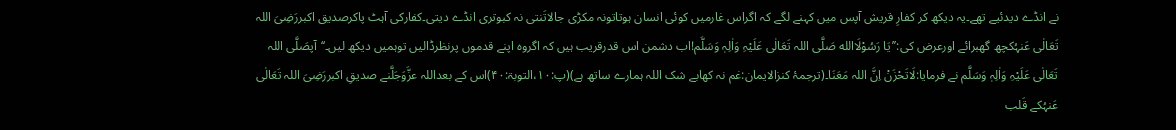نے انڈے دیدئیے تھے۔یہ دیکھ کر کفارِ قریش آپس میں کہنے لگے کہ اگراس غارمیں کوئی انسان ہوتاتونہ مکڑی جالاتَنتی نہ کبوتری انڈے دیتی۔کفارکی آہٹ پاکرصدیق اکبررَضِیَ اللہ تَعَالٰی عَنہُکچھ گھبرائے اورعرض کی:’’یَا رَسُوْلَاالله صَلَّی اللہ تَعَالٰی عَلَیْہِ وَاٰلِہٖ وَسَلَّم!اب دشمن اس قدرقریب ہیں کہ اگروہ اپنے قدموں پرنظرڈالیں توہمیں دیکھ لیں۔‘‘آپصَلَّی اللہ تَعَالٰی عَلَیْہِ وَاٰلِہٖ وَسَلَّم نے فرمایا:لَاتَحْزَنْ اِنَّ اللہ مَعَنَا۔(ترجمۂ کنزالایمان:غم نہ کھابے شک اللہ ہمارے ساتھ ہے)(پ:۱۰،التوبۃ:۴۰)اس کے بعداللہ عزَّوَجَلَّنے صدیقِ اکبررَضِیَ اللہ تَعَالٰی عَنہُکے قَلب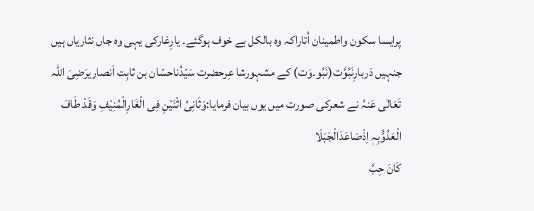پرایسا سکون واطمینان اُتاراکہ وہ بالکل بے خوف ہوگئے۔ یارِغارکی یہی وہ جاں نثاریاں ہیں جنہیں دَربارِنَبُوَّت(نَبُو۔وَت) کے مشہورشا عِرحضرت سَیّدُناحسّان بن ثابِت اَنصاریرَضِیَ اللہ تَعَالٰی عَنہُ نے شعرکی صورت میں یوں بیان فرمایا:وَثَانِیُ اثْنَیْنِ فِی الْغَارِالْمُنِیْفِ وَقَدْ طَافَ الْعَدُوُّبِہٖ اِذْصَاعَدَالْجَبَلَا
کَانَ حِبَّ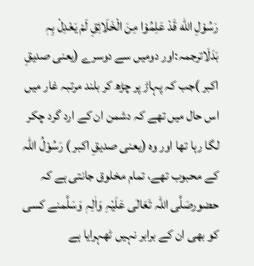رَسُوْلِ الله قَدْ عَلِمُوْا مِنَ الْخَلَائِقِ لَمْ یَعْدِلْ بِہٖ بَدَلَاترجمہ:اور دومیں سے دوسرے (یعنی صدیقِ اکبر )جب کہ پہاڑ پر چڑھ کر بلند مرتبہ غار میں اس حال میں تھے کہ دشمن ان کے ارد گرد چکر لگا رہا تھا اور وہ (یعنی صدیقِ اکبر ) رَسُوْلُ اللہ کے محبوب تھے، تمام مخلوق جانتی ہے کہ حضورصَلَّی اللہ تَعَالٰی عَلَیْہِ وَاٰلِہٖ وَسَلَّمنے کسی کو بھی ان کے برابر نہیں ٹھہرایا ہے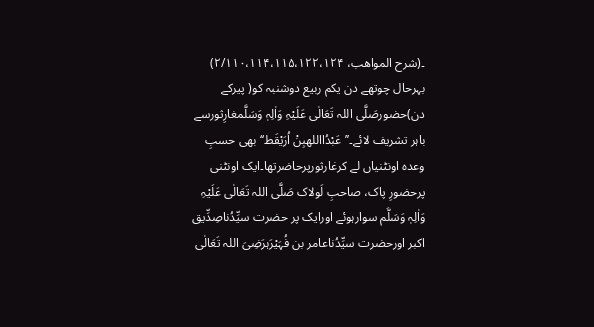۔(شرح المواھب، ۲/۱۱۰،۱۱۴،۱۱۵،۱۲۲،۱۲۴)
بہرحال چوتھے دن یکم ربیع دوشنبہ کو( پیرکے دن)حضورصَلَّی اللہ تَعَالٰی عَلَیْہِ وَاٰلِہٖ وَسَلَّمغارِثورسے باہر تشریف لائے۔’’عَبْدُااللهبِنْ اُرَیْقَط‘‘بھی حسبِ وعدہ اونٹنیاں لے کرغارثورپرحاضرتھا۔ایک اونٹنی پرحضورِ پاک، صاحبِ لَولاک صَلَّی اللہ تَعَالٰی عَلَیْہِ وَاٰلِہٖ وَسَلَّم سوارہوئے اورایک پر حضرت سیِّدُناصِدِّیق اکبر اورحضرت سیِّدُناعامر بن فُہَیْرَہرَضِیَ اللہ تَعَالٰی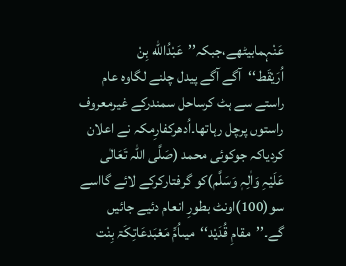عَنْہمابیٹھے،جبکہ’’عَبْدُالله بِنْ اُرَیْقَط‘‘آگے آگے پیدل چلنے لگاوہ عام راستے سے ہٹ کرساحل سمندرکے غیرمعروف راستوں پرچل رہاتھا۔اُدھرکفارِمکہ نے اعلان کردیاکہ جوکوئی محمد (صَلَّی اللہ تَعَالٰی عَلَیْہِ وَاٰلِہٖ وَسَلَّم)کو گرفتارکرکے لائے گااسے سو(100)اونٹ بطورِ انعام دئیے جائیں گے۔’’مقامِ قُدَیْد‘‘میںاُمِّ مَعْبَدعَاتِکَۃ بِنْت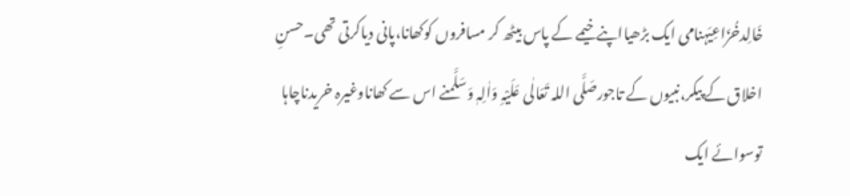خَالِدخُزَاعِیَہنامی ایک بڑھیااپنے خیمے کے پاس بیٹھ کر مسافروں کوکھانا،پانی دیاکرتی تھی۔حسنِ اخلاق کے پیکر،نبیوں کے تاجورصَلَّی اللہ تَعَالٰی عَلَیْہِ وَاٰلِہٖ وَسَلَّمنے اس سے کھاناوغیرہ خریدناچاہا توسوائے ایک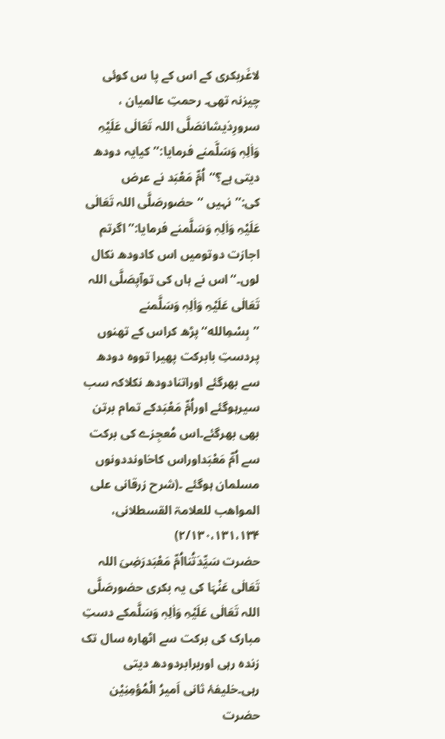لاغَربکری کے اس کے پا س کوئی چیزنہ تھی۔ رحمتِ عالمیان ، سرورِذیشانصَلَّی اللہ تَعَالٰی عَلَیْہِ وَاٰلِہٖ وَسَلَّمنے فرمایا:’’کیایہ دودھ دیتی ہے؟‘‘اُمِّ مَعْبَد نے عرض کی:’’نہیں ‘‘حضورصَلَّی اللہ تَعَالٰی عَلَیْہِ وَاٰلِہٖ وَسَلَّمنے فرمایا:’’اگرتم اجازت دوتومیں اس کادودھ نکال لوں۔‘‘اس نے ہاں کی توآپصَلَّی اللہ تَعَالٰی عَلَیْہِ وَاٰلِہٖ وَسَلَّمنے ’’بِسْمِالله‘‘پڑھ کراس کے تھنوں پردستِ بابرکت پھیرا تووہ دودھ سے بھرگئے اوراتنادودھ نکلاکہ سب سیرہوگئے اوراُمِّ مَعْبَدکے تمام برتن بھی بھرگئے۔اس مُعجِزے کی برکت سے اُمِّ مَعْبَداوراس کاخاونددونوں مسلمان ہوگئے ۔(شرح زرقانی علی المواھب للعلامۃ القسطلانی، ۲/۱۳۰،۱۳۱،۱۳۴)
حضرت سَیِّدَتُنااُمِّ مَعْبَدرَضِیَ اللہ تَعَالٰی عَنْہَا کی یہ بکری حضورصَلَّی اللہ تَعَالٰی عَلَیْہِ وَاٰلِہٖ وَسَلَّمکے دستِ مبارک کی برکت سے اٹھارہ سال تک زندہ رہی اوربرابردودھ دیتی رہی۔خلیفۂ ثانی اَمیرُ الْمُؤمِنِیْن حضرت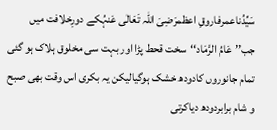سَیِّدُناعمرفاروقِ اعظمرَضِیَ اللہ تَعَالٰی عَنہُکے دورِخلافت میں جب’’عَامُ الرَّمَاد‘‘سخت قحط پڑا اور بہت سی مخلوق ہلاک ہو گئی تمام جانوروں کادودھ خشک ہوگیالیکن یہ بکری اس وقت بھی صبح و شام برابردودھ دیاکرتی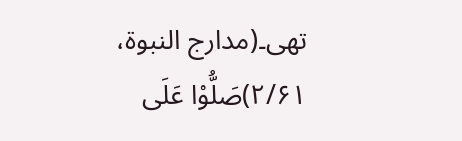تھی۔(مدارج النبوۃ، ۲/۶۱)صَلُّوْا عَلَی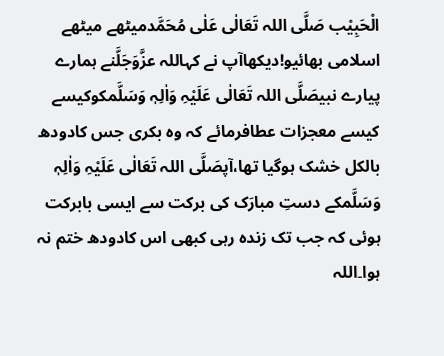الْحَبِیْب صَلَّی اللہ تَعَالٰی عَلٰی مُحَمَّدمیٹھے میٹھے اسلامی بھائیو!دیکھاآپ نے کہاللہ عزَّوَجَلَّنے ہمارے پیارے نبیصَلَّی اللہ تَعَالٰی عَلَیْہِ وَاٰلِہٖ وَسَلَّمکوکیسے کیسے معجزات عطافرمائے کہ وہ بکری جس کادودھ بالکل خشک ہوگیا تھا،آپصَلَّی اللہ تَعَالٰی عَلَیْہِ وَاٰلِہٖ وَسَلَّمکے دستِ مبارَک کی برکت سے ایسی بابرکت ہوئی کہ جب تک زندہ رہی کبھی اس کادودھ ختم نہ ہوا۔اللہ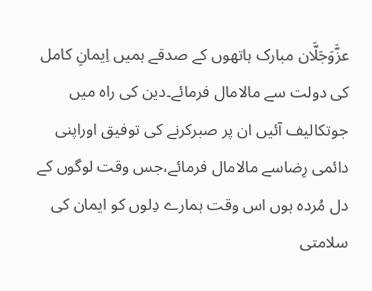عزَّوَجَلَّان مبارک ہاتھوں کے صدقے ہمیں اِیمانِ کامل کی دولت سے مالامال فرمائے۔دین کی راہ میں جوتکالیف آئیں ان پر صبرکرنے کی توفیق اوراپنی دائمی رِضاسے مالامال فرمائے،جس وقت لوگوں کے دل مُردہ ہوں اس وقت ہمارے دِلوں کو ایمان کی سلامتی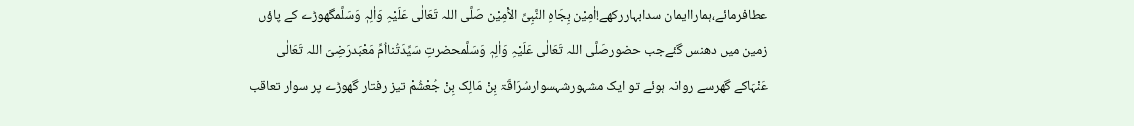عطافرمائے،ہماراایمان سدابہاررکھے!اٰمِیْن بِجَاہِ النَّبِیِّ الاَْمِیْن صَلَّی اللہ تَعَالٰی عَلَیْہِ وَاٰلِہٖ وَسَلَّمگھوڑے کے پاؤں زمین میں دھنس گئےجب حضورصَلَّی اللہ تَعَالٰی عَلَیْہِ وَاٰلِہٖ وَسَلَّمحضرتِ سَیِّدَتُنااُمِّ مَعْبَدرَضِیَ اللہ تَعَالٰی عَنْہَاکے گھرسے روانہ ہوئے تو ایک مشہورشہسوارسُرَاقَۃ بِنْ مَالِک بِنْ جُعْشُمْ تیز رفتار گھوڑے پر سوار تعاقب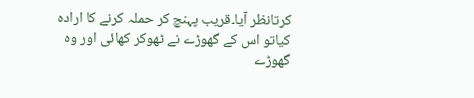کرتانظر آیا۔قریب پہنچ کر حملہ کرنے کا ارادہ کیاتو اس کے گھوڑے نے ٹھوکر کھائی اور وہ گھوڑے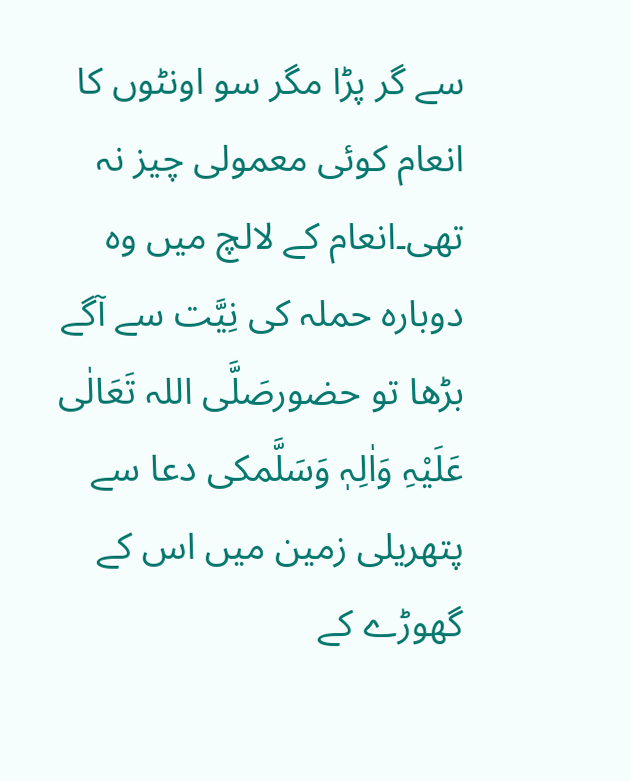سے گر پڑا مگر سو اونٹوں کا انعام کوئی معمولی چیز نہ تھی۔انعام کے لالچ میں وہ دوبارہ حملہ کی نِیَّت سے آگے بڑھا تو حضورصَلَّی اللہ تَعَالٰی عَلَیْہِ وَاٰلِہٖ وَسَلَّمکی دعا سے پتھریلی زمین میں اس کے گھوڑے کے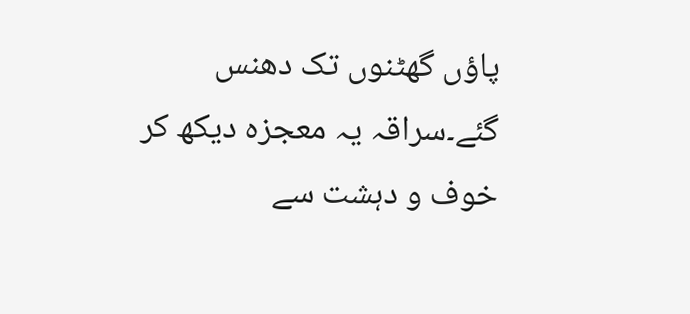پاؤں گھٹنوں تک دھنس گئے۔سراقہ یہ معجزہ دیکھ کر خوف و دہشت سے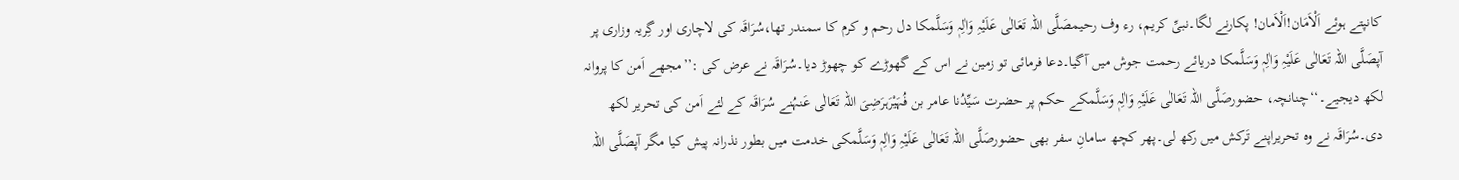کانپتے ہوئے اَلْاَمَان!اَلْاَمان! پکارنے لگا۔نبیِّ کریم، رء وف رحیمصَلَّی اللہ تَعَالٰی عَلَیْہِ وَاٰلِہٖ وَسَلَّمکا دل رحم و کرم کا سمندر تھا،سُرَاقَہ کی لاچاری اور گِریہ وزاری پر آپصَلَّی اللہ تَعَالٰی عَلَیْہِ وَاٰلِہٖ وَسَلَّمکا دریائے رحمت جوش میں آگیا۔دعا فرمائی تو زمین نے اس کے گھوڑے کو چھوڑ دیا۔سُرَاقَہ نے عرض کی :’’مجھے اَمن کا پروانہ لکھ دیجیے۔‘‘چنانچہ، حضورصَلَّی اللہ تَعَالٰی عَلَیْہِ وَاٰلِہٖ وَسَلَّمکے حکم پر حضرت سَیِّدُنا عامر بن فُہَیْرَہرَضِیَ اللہ تَعَالٰی عَنہُنے سُرَاقَہ کے لئے اَمن کی تحریر لکھ دی۔سُرَاقَہ نے وہ تحریراپنے تَرکش میں رکھ لی۔پھر کچھ سامانِ سفر بھی حضورصَلَّی اللہ تَعَالٰی عَلَیْہِ وَاٰلِہٖ وَسَلَّمکی خدمت میں بطور نذرانہ پیش کیا مگر آپصَلَّی اللہ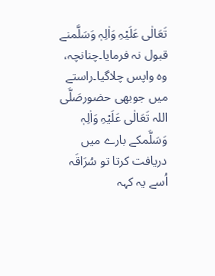تَعَالٰی عَلَیْہِ وَاٰلِہٖ وَسَلَّمنے قبول نہ فرمایا۔چنانچہ، وہ واپس چلاگیا۔راستے میں جوبھی حضورصَلَّی اللہ تَعَالٰی عَلَیْہِ وَاٰلِہٖ وَسَلَّمکے بارے میں دریافت کرتا تو سُرَاقَہ اُسے یہ کہہ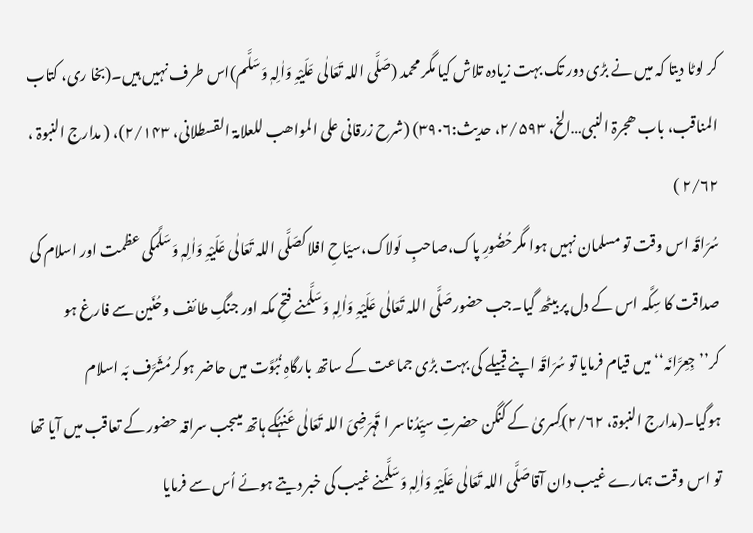کر لوٹا دیتا کہ میں نے بڑی دور تک بہت زیادہ تلاش کیا مگر محمد (صَلَّی اللہ تَعَالٰی عَلَیْہِ وَاٰلِہٖ وَسَلَّم)اس طرف نہیں ہیں۔(بخا ری، کتاب المناقب، باب ھجرۃ النبی…الخ، ۲/۵۹۳، حدیث:۳۹۰۶) (شرح زرقانی علی المواھب للعلامۃ القسطلانی، ۲/۱۴۳)، ( مدارج النبوۃ ، ۲/۶۲ )
سُرَاقَہ اس وقت تو مسلمان نہیں ہوا مگرحُضُورِ پاک،صاحبِ لَولاک،سیّاحِ افلاکصَلَّی اللہ تَعَالٰی عَلَیْہِ وَاٰلِہٖ وَسَلَّمکی عظمت اور اسلام کی صداقت کا سِکَّہ اس کے دل پر بیٹھ گیا۔جب حضورصَلَّی اللہ تَعَالٰی عَلَیْہِ وَاٰلِہٖ وَسَلَّمنے فتحِ مکہ اور جنگِ طائف وحُنَین سے فارغ ہو کر’’جِعِرَّانَہ‘‘میں قیام فرمایا تو سُرَاقَہ اپنے قبیلے کی بہت بڑی جماعت کے ساتھ بارگاہِ نُبُوَّت میں حاضر ہوکرمُشَرَّف بَہ اسلام ہوگیا۔(مدارج النبوۃ، ۲/۶۲)کِسریٰ کے کنگن حضرتِ سیِّدُناسر ا قَہرَضِیَ اللہ تَعَالٰی عَنہُکے ہاتھ میںجب سراقہ حضور کے تعاقب میں آیا تھا تو اس وقت ہمارے غیب دان آقاصَلَّی اللہ تَعَالٰی عَلَیْہِ وَاٰلِہٖ وَسَلَّمنے غیب کی خبر دیتے ہوئے اُس سے فرمایا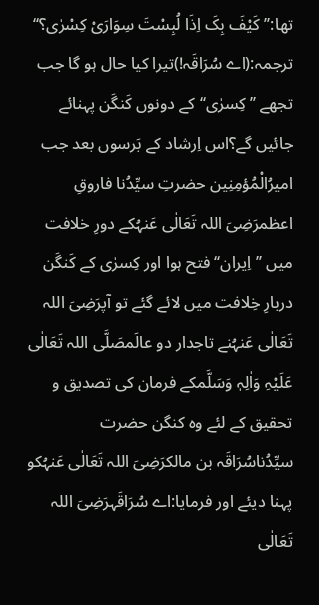تھا:’’کَیْفَ بِکَ اِذَا لُبِسْتَ سِوَارَیْ کِسْرٰی؟‘‘ ترجمہ:(اے سُرَاقَہ!)تیرا کیا حال ہو گا جب تجھے ’’کِسرٰی‘‘کے دونوں کَنگَن پہنائے جائیں گے؟اس اِرشاد کے بَرسوں بعد جب امیرُالْمُؤمِنِین حضرتِ سیِّدُنا فاروقِ اعظمرَضِیَ اللہ تَعَالٰی عَنہُکے دورِ خلافت میں ’’اِیران‘‘فتح ہوا اور کِسرٰی کے کَنگَن دربارِ خِلافت میں لائے گئے تو آپرَضِیَ اللہ تَعَالٰی عَنہُنے تاجدار دو عالَمصَلَّی اللہ تَعَالٰی عَلَیْہِ وَاٰلِہٖ وَسَلَّمکے فرمان کی تصدیق و تحقیق کے لئے وہ کنگن حضرت سیِّدُناسُرَاقَہ بن مالکرَضِیَ اللہ تَعَالٰی عَنہُکو پہنا دیئے اور فرمایا:اے سُرَاقَہرَضِیَ اللہ تَعَالٰی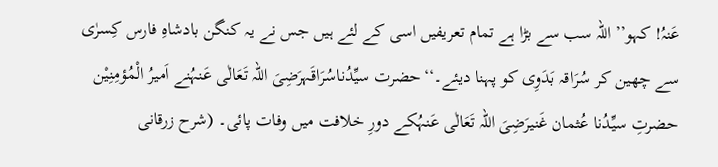عَنہُ! کہو’’ اللہ سب سے بڑا ہے تمام تعریفیں اسی کے لئے ہیں جس نے یہ کنگن بادشاہِ فارس کِسرٰی سے چھین کر سُرَاقہ بَدَوِی کو پہنا دیئے۔‘‘حضرت سیِّدُناسُرَاقَہرَضِیَ اللہ تَعَالٰی عَنہُنے اَمیرُ الْمُؤمِنِیْن حضرتِ سیِّدُنا عُثمان غَنیرَضِیَ اللہ تَعَالٰی عَنہُکے دورِ خلافت میں وفات پائی۔ (شرح زرقانی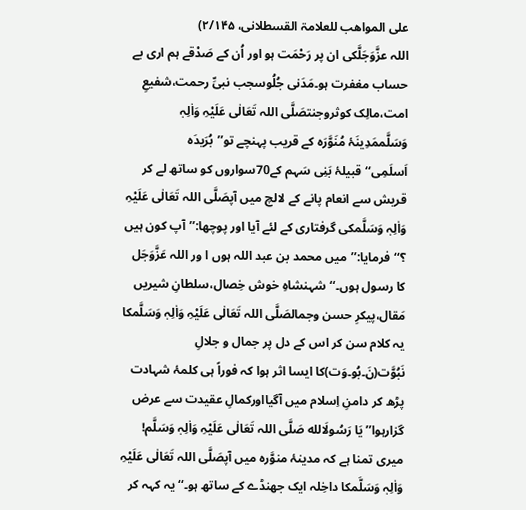علی المواھب للعلامۃ القسطلانی، ۲/۱۴۵)
اللہ عزَّوَجَلَّکی ان پر رَحْمَت ہو اور اُن کے صَدْقے ہم اری بے حساب مغفرت ہو۔مَدَنی جُلُوسجب نبیِّ رحمت،شفیعِ امت،مالِک کوثروجنتصَلَّی اللہ تَعَالٰی عَلَیْہِ وَاٰلِہٖ وَسَلَّممَدِینَۂ مُنَوَّرَہ کے قریب پہنچے تو’’بُرَیدَہ اَسلَمِی‘‘قبیلۂ بَنِی سَہم کے70سواروں کو ساتھ لے کر قریش سے انعام پانے کے لالچ میں آپصَلَّی اللہ تَعَالٰی عَلَیْہِ وَاٰلِہٖ وَسَلَّمکی گرفتاری کے لئے آیا اور پوچھا:’’آپ کون ہیں ؟‘‘فرمایا:’’میں محمد بن عبد اللہ ہوں ا ور اللہ عَزَّوَجَل کا رسول ہوں۔‘‘شہنشاہِ خوش خِصال،سلطانِ شیریں مَقال،پیکرِ حسن وجمالصَلَّی اللہ تَعَالٰی عَلَیْہِ وَاٰلِہٖ وَسَلَّمکا یہ کلام سن کر اس کے دل پر جمال و جلالِ نَبُوَّت(نَ۔بُو۔وَت)کا ایسا اثر ہوا کہ فوراً ہی کلمۂ شہادت پڑھ کر دامنِ اِسلام میں آگیااورکمالِ عقیدت سے عرض گزارہوا’’یَا رَسُولَالله صَلَّی اللہ تَعَالٰی عَلَیْہِ وَاٰلِہٖ وَسَلَّم! میری تمنا ہے کہ مدینۂ منوَّرہ میں آپصَلَّی اللہ تَعَالٰی عَلَیْہِ وَاٰلِہٖ وَسَلَّمکا داخِلہ ایک جھنڈے کے ساتھ ہو۔‘‘یہ کہہ کر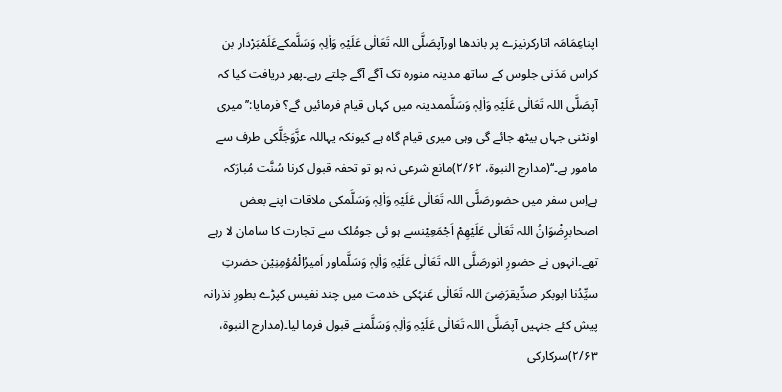اپناعِمَامَہ اتارکرنیزے پر باندھا اورآپصَلَّی اللہ تَعَالٰی عَلَیْہِ وَاٰلِہٖ وَسَلَّمکےعَلَمْبَرْدار بن کراس مَدَنی جلوس کے ساتھ مدینہ منورہ تک آگے آگے چلتے رہے۔پھر دریافت کیا کہ آپصَلَّی اللہ تَعَالٰی عَلَیْہِ وَاٰلِہٖ وَسَلَّممدینہ میں کہاں قیام فرمائیں گے؟ فرمایا:’’میری اونٹنی جہاں بیٹھ جائے گی وہی میری قیام گاہ ہے کیونکہ یہاللہ عزَّوَجَلَّکی طرف سے مامور ہے۔‘‘(مدارج النبوۃ، ۲/۶۲)مانع شرعی نہ ہو تو تحفہ قبول کرنا سُنَّت مُبارَکہ ہےاِس سفر میں حضورصَلَّی اللہ تَعَالٰی عَلَیْہِ وَاٰلِہٖ وَسَلَّمکی ملاقات اپنے بعض اصحابرِضْوَانُ اللہ تَعَالٰی عَلَیْھِمْ اَجْمَعِیْنسے ہو ئی جومُلک سے تجارت کا سامان لا رہے تھے۔انہوں نے حضورِ انورصَلَّی اللہ تَعَالٰی عَلَیْہِ وَاٰلِہٖ وَسَلَّماور اَمیرُالْمُؤمِنِیْن حضرتِ سیِّدُنا ابوبکر صدِّیقرَضِیَ اللہ تَعَالٰی عَنہُکی خدمت میں چند نفیس کپڑے بطورِ نذرانہ پیش کئے جنہیں آپصَلَّی اللہ تَعَالٰی عَلَیْہِ وَاٰلِہٖ وَسَلَّمنے قبول فرما لیا۔(مدارج النبوۃ، ۲/۶۳)سرکارکی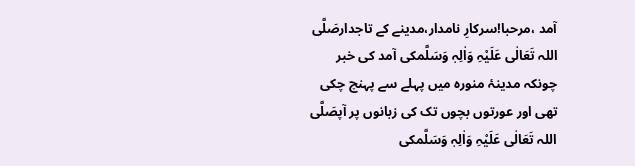آمد ،مرحبا!سرکارِ نامدار،مدینے کے تاجدارصَلَّی اللہ تَعَالٰی عَلَیْہِ وَاٰلِہٖ وَسَلَّمکی آمد کی خبر چونکہ مدینۂ منورہ میں پہلے سے پہنچ چکی تھی اور عورتوں بچوں تک کی زبانوں پر آپصَلَّی اللہ تَعَالٰی عَلَیْہِ وَاٰلِہٖ وَسَلَّمکی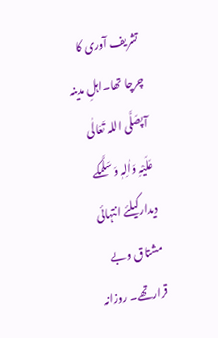تشریف آوری کا چرچا تھا۔اہلِ مدینہ آپصَلَّی اللہ تَعَالٰی عَلَیْہِ وَاٰلِہٖ وَسَلَّمکے دیدارکیلئے انتہائی مشتاق وبے قرارتھے۔ روزانہ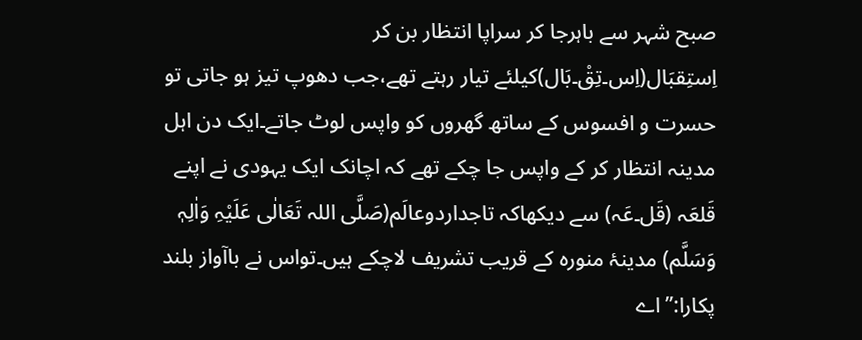صبح شہر سے باہرجا کر سراپا انتظار بن کر اِستِقبَال(اِس۔تِقْ۔بَال)کیلئے تیار رہتے تھے،جب دھوپ تیز ہو جاتی تو حسرت و افسوس کے ساتھ گھروں کو واپس لوٹ جاتے۔ایک دن اہل مدینہ انتظار کر کے واپس جا چکے تھے کہ اچانک ایک یہودی نے اپنے قَلعَہ (قَل۔عَہ) سے دیکھاکہ تاجداردوعالَم(صَلَّی اللہ تَعَالٰی عَلَیْہِ وَاٰلِہٖ وَسَلَّم) مدینۂ منورہ کے قریب تشریف لاچکے ہیں۔تواس نے باآواز بلند پکارا:’’اے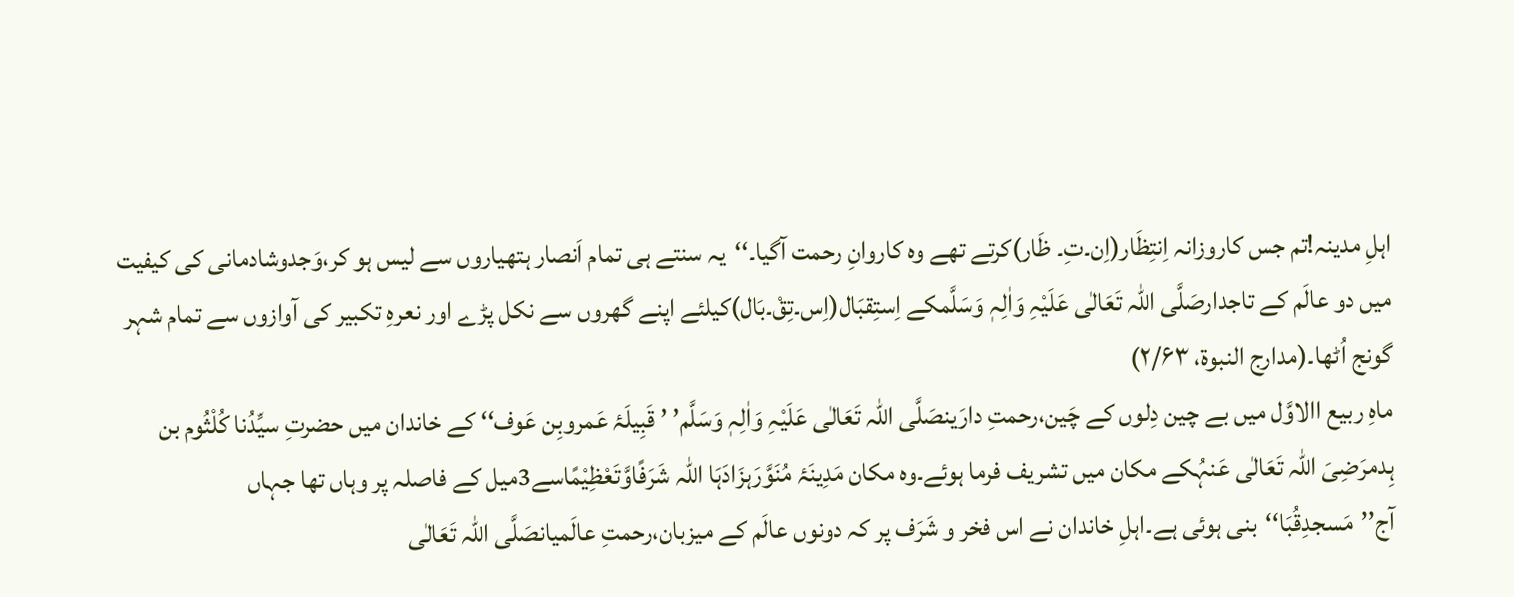اہلِ مدینہ!تم جس کاروزانہ اِنتِظَار(اِن۔تِ۔ ظَار)کرتے تھے وہ کاروانِ رحمت آگیا۔‘‘یہ سنتے ہی تمام اَنصار ہتھیاروں سے لیس ہو کر،وَجدوشادمانی کی کیفیت میں دو عالَم کے تاجدارصَلَّی اللہ تَعَالٰی عَلَیْہِ وَاٰلِہٖ وَسَلَّمکے اِستِقبَال(اِس۔تِقْ۔بَال)کیلئے اپنے گھروں سے نکل پڑے اور نعرہِ تکبیر کی آوازوں سے تمام شہر گونج اُٹھا۔(مدارج النبوۃ، ۲/۶۳)
ماہِ ربیع االاوَّل میں بے چین دِلوں کے چَین،رحمتِ دارَینصَلَّی اللہ تَعَالٰی عَلَیْہِ وَاٰلِہٖ وَسَلَّم’ ’ قَبِیلَۂ عَمروبِن عَوف‘‘ کے خاندان میں حضرتِ سیِّدُنا کُلْثُوم بن ہِدمرَضِیَ اللہ تَعَالٰی عَنہُکے مکان میں تشریف فرما ہوئے۔وہ مکان مَدِینَۂ مُنَوَّرَہزَادَہَا اللہ شَرَفًاوَّتَعْظِیْمًاسے3میل کے فاصلہ پر وہاں تھا جہاں آج’’مَسجدِقُبَا‘‘بنی ہوئی ہے۔اہلِ خاندان نے اس فخر و شَرَف پر کہ دونوں عالَم کے میزبان،رحمتِ عالَمیانصَلَّی اللہ تَعَالٰی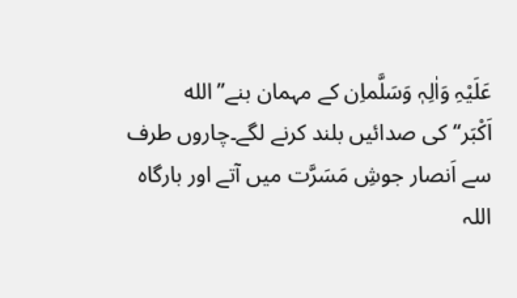عَلَیْہِ وَاٰلِہٖ وَسَلَّماِن کے مہمان بنے’’الله اَکْبَر‘‘کی صدائیں بلند کرنے لگے۔چاروں طرف سے اَنصار جوشِ مَسَرَّت میں آتے اور بارگاہ اللہ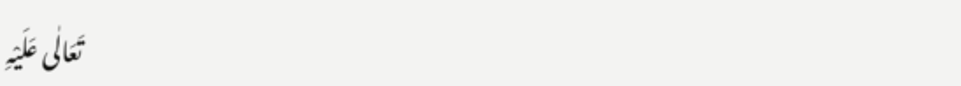تَعَالٰی عَلَیْہِ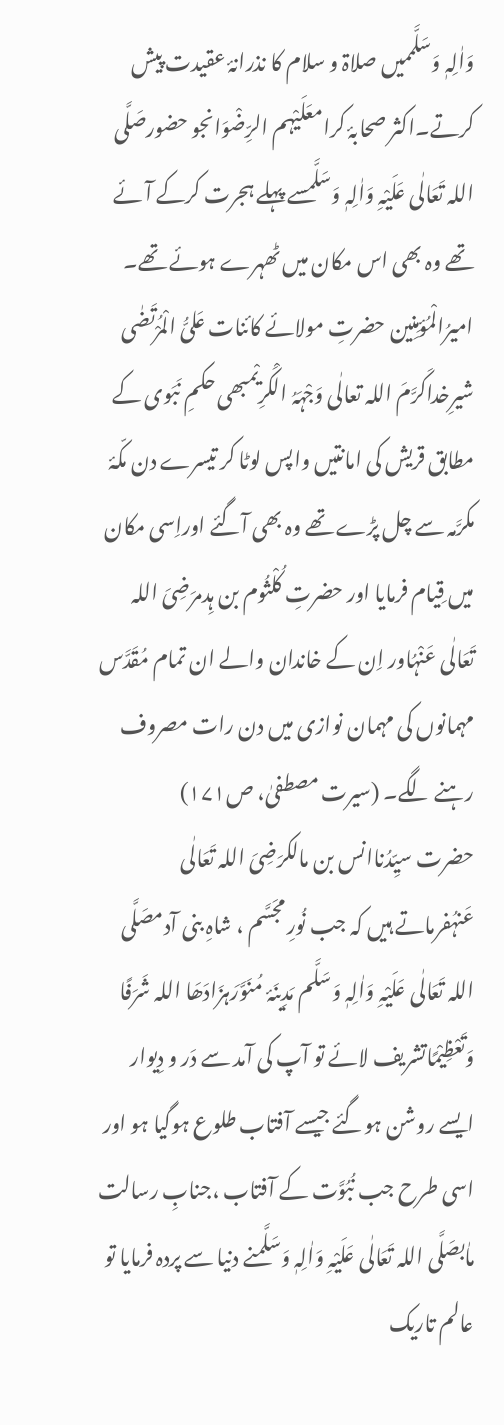وَاٰلِہٖ وَسَلَّممیں صلاۃ و سلام کا نذرانۂ عقیدت پیش کرتے۔اکثر صحابۂ کرامعَلَیْہم الرِّضْوَانجو حضورصَلَّی اللہ تَعَالٰی عَلَیْہِ وَاٰلِہٖ وَسَلَّمسے پہلے ہجرت کرکے آئے تھے وہ بھی اس مکان میں ٹھہرے ہوئے تھے۔ امیرُالْمُؤمِنِین حضرتِ مولائے کائنات عَلیُّ الْمُرْتَضٰی شیرِخداکَرَّمَ اللہ تعالٰی وَجْہَہُ الْکَرِیْمبھی حکمِ نَبَوی کے مطابق قریش کی امانتیں واپس لوٹا کر تیسرے دن مکّۂ مکرَّمہ سے چل پڑے تھے وہ بھی آگئے اوراِسی مکان میں قِیام فرمایا اور حضرتِ کُلْثُوم بن ہِدمرَضِیَ اللہ تَعَالٰی عَنْہُاور اِن کے خاندان والے ان تمام مُقَدَّس مہمانوں کی مہمان نوازی میں دن رات مصروف رہنے لگے۔ (سیرت مصطفیٰ، ص۱۷۱)
حضرت سیِّدُناانس بن مالکرَضِیَ اللہ تَعَالٰی عَنہُفرماتے ہیں کہ جب نُورِ مجَسَّم ، شاہِ بنی آدمصَلَّی اللہ تَعَالٰی عَلَیْہِ وَاٰلِہٖ وَسَلَّم مَدِینَۂ مُنَوَّرَہزَادَھَا اللہ شَرَفًا وَتَعْظِیْمًاتشریف لائے تو آپ کی آمد سے دَر و دِیوار ایسے روشن ہوگئے جیسے آفتاب طلوع ہوگیا ہو اور اسی طرح جب نُبُوَّت کے آفتاب ،جنابِ رسالت ماٰبصَلَّی اللہ تَعَالٰی عَلَیْہِ وَاٰلِہٖ وَسَلَّمنے دنیا سے پردہ فرمایا تو عالم تاریک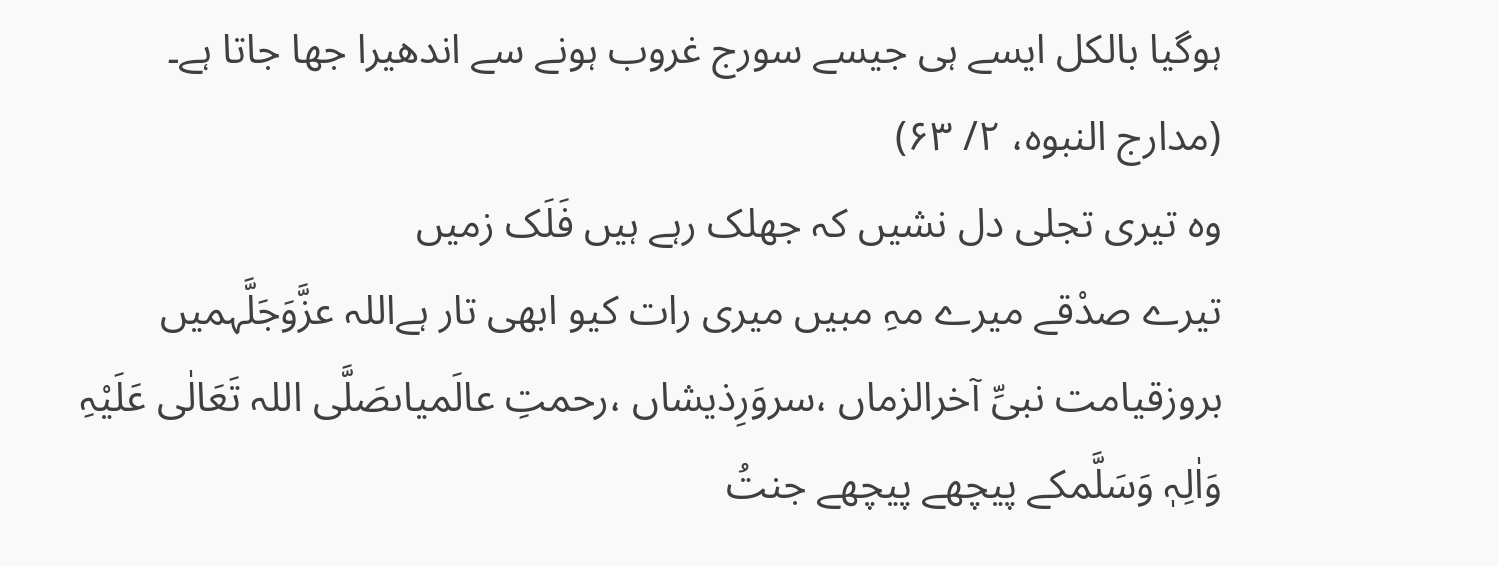ہوگیا بالکل ایسے ہی جیسے سورج غروب ہونے سے اندھیرا جھا جاتا ہے۔ (مدارج النبوہ، ۲/ ۶۳)
وہ تیری تجلی دل نشیں کہ جھلک رہے ہیں فَلَک زمیں
تیرے صدْقے میرے مہِ مبیں میری رات کیو ابھی تار ہےاللہ عزَّوَجَلَّہمیں بروزقیامت نبیِّ آخرالزماں ،سروَرِذیشاں ،رحمتِ عالَمیاںصَلَّی اللہ تَعَالٰی عَلَیْہِ وَاٰلِہٖ وَسَلَّمکے پیچھے پیچھے جنتُ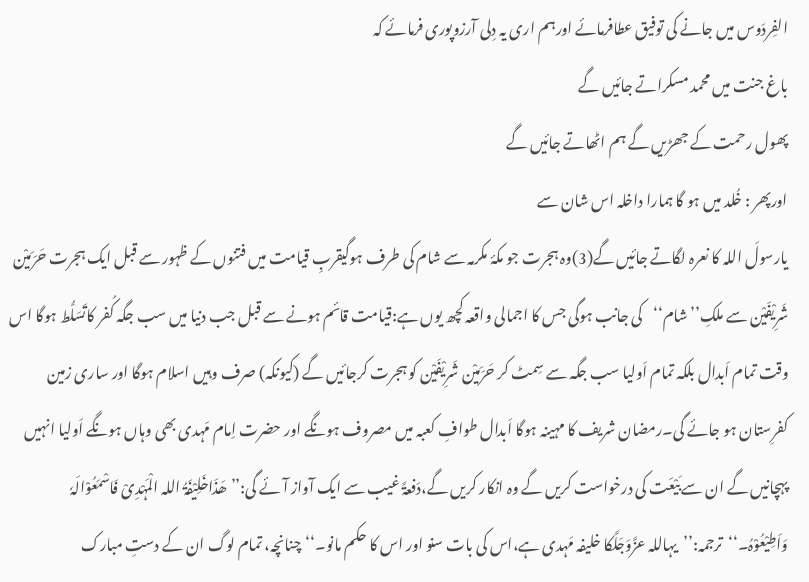الفِردَوس میں جانے کی توفیق عطافرمائے اورہم اری یہ دِلی آرزوپوری فرمائے کہ
باغ جنت میں محمد مسکراتے جائیں گے
پھول رحمت کے جھڑیں گے ہم اٹھاتے جائیں گے
اورپھر : خُلد میں ہو گا ہمارا داخلہ اس شان سے
یارسولَ اللہ کا نعرہ لگاتے جائیں گے(3)وہ ہجرت جو مکۂ مکرمہ سے شام کی طرف ہوگیقربِ قیامت میں فتنوں کے ظہور سے قبل ایک ہجرت حَرَمَیْن شَرِیْفَیْن سے ملکِ’’شام‘‘کی جانب ہوگی جس کا اجمالی واقعہ کچھ یوں ہے:قیامت قائم ہونے سے قبل جب دنیا میں سب جگہ کُفر کاتَسَلُّط ہوگا اس وقت تمام اَبدال بلکہ تمام اَولیا سب جگہ سے سِمٹ کر حَرَمَیْن شَرِیْفَیْن کو ہجرت کرجائیں گے (کیونکہ) صرف وہیں اسلام ہوگا اور ساری زمین کفرِستان ہو جائے گی۔رمضان شریف کا مہینہ ہوگا اَبدال طوافِ کعبہ میں مصروف ہونگے اور حضرت اِمام مَہدی بھی وہاں ہونگے اَولیا انہیں پہچانیں گے ان سے بَیْعَت کی درخواست کریں گے وہ انکار کریں گے،دَفعۃً غیب سے ایک آواز آئے گی:’’ھَذَاخَلِیْفَۃُ اللہ الْمَہْدِیْ فَاسْمَعُوْالَہٗ وَاَطِیْعُوْہُ۔‘‘ترجمہ:’’یہاللہ عزَّوَجَلَّکا خلیفہ مَہدی ہے،اس کی بات سنو اور اس کا حکم مانو۔‘‘چنانچہ، تمام لوگ ان کے دستِ مبارک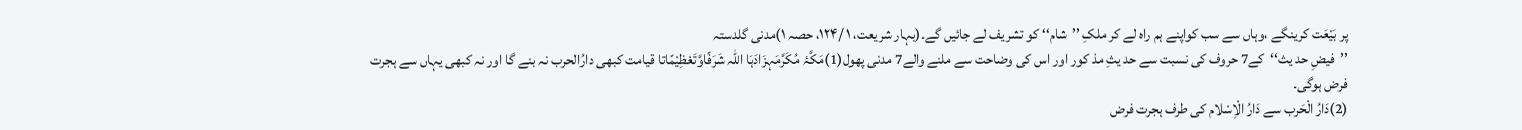پر بَیْعَت کرینگے ،وہاں سے سب کواپنے ہم راہ لے کر ملکِ ’’شام‘‘ کو تشریف لے جائیں گے۔(بہار شریعت، ۱ /۱۲۴، حصہ ۱)مدنی گلدستہ
’’فیضِ حد یث‘‘کے7 حروف کی نسبت سے حد یثِ مذ کور اور اس کی وضاحت سے ملنے والے7 مدنی پھول(1)مَکَّۂ مُکَرَّمَہزَادَہَا اللہ شَرَفًاوَّتَعْظِیْمًاتا قیامت کبھی دارُالحرب نہ بنے گا اور نہ کبھی یہاں سے ہجرت فرض ہوگی۔
(2)دَارُ الْحَرب سے دَارُ الْاِسْلام کی طرف ہجرت فرض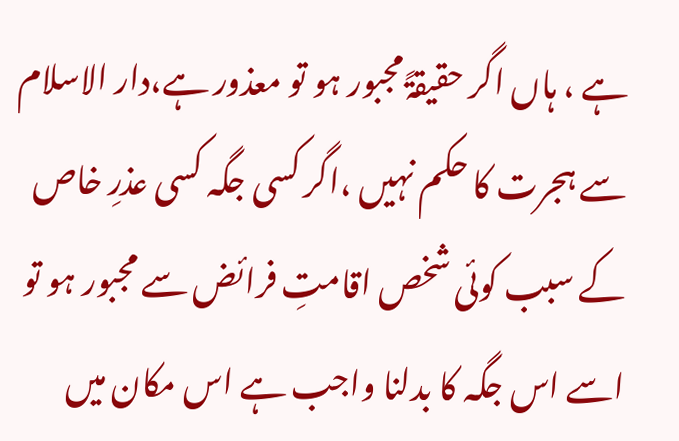ہے ، ہاں اگر حقیقۃً مجبور ہو تو معذور ہے،دار الاسلام سے ہجرت کا حکم نہیں ،اگر کسی جگہ کسی عذرِ خاص کے سبب کوئی شخص اقامتِ فرائض سے مجبور ہو تو اسے اس جگہ کا بدلنا واجب ہے اس مکان میں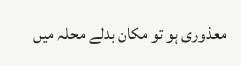معذوری ہو تو مکان بدلے محلہ میں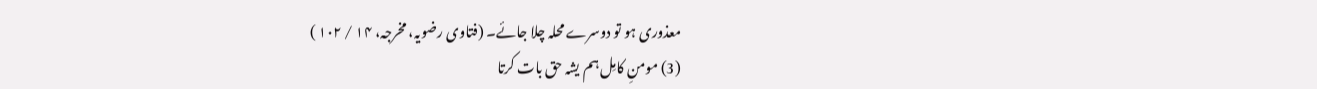معذوری ہو تو دوسرے محلہ چلا جائے۔ (فتاوی رضویہ، مخرجہ، ۱۴ / ۱۰۲ )
(3) مومنِ کامِل ہم یشہ حق بات کرتا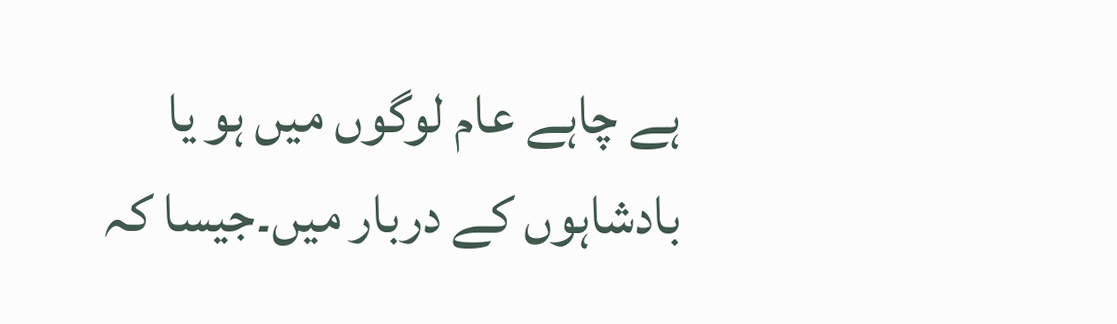ہے چاہے عام لوگوں میں ہو یا بادشاہوں کے دربار میں۔جیسا کہ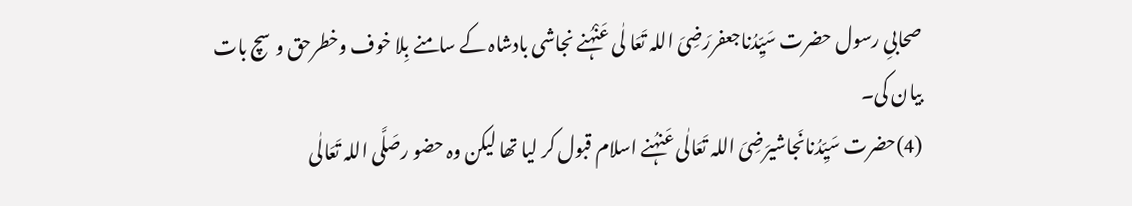صحابیِ رسول حضرت سَیِّدُناجعفررَضِیَ اللہ تَعَا لٰی عَنْہُنے نجاشی بادشاہ کے سامنے بِلا خوف وخطرحق وسچ بات بیان کی۔
(4)حضرت سَیِّدُنانَجاشیرَضِیَ اللہ تَعَالٰی عَنہُنے اسلام قبول کر لیا تھا لیکن وہ حضو رصَلَّی اللہ تَعَالٰی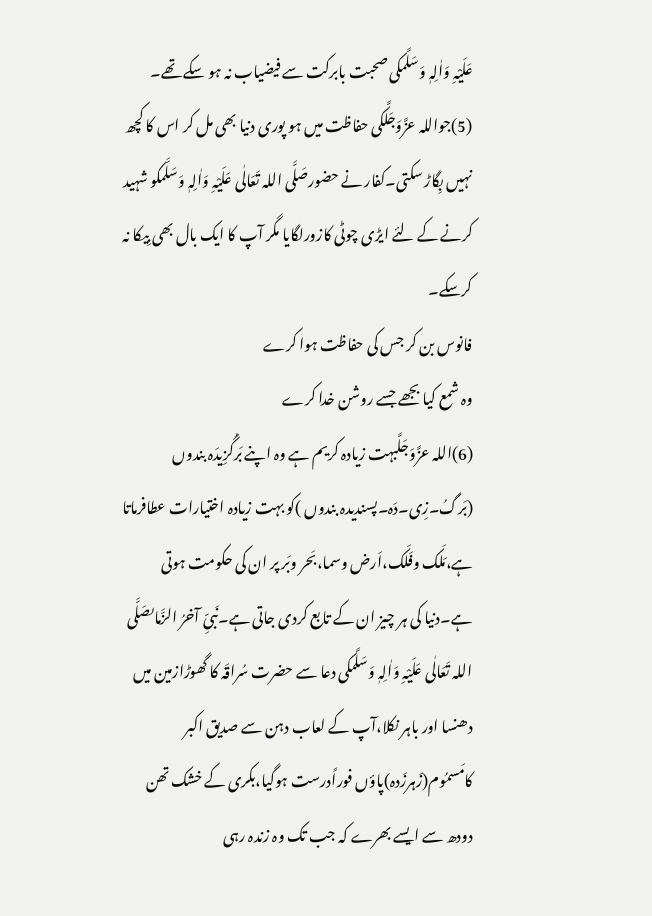عَلَیْہِ وَاٰلِہٖ وَسَلَّمکی صحبت بابرکت سے فیضیاب نہ ہو سکے تھے۔
(5)جواللہ عزَّوَجَلَّکی حفاظت میں ہو پوری دنیا بھی مل کر اس کا کچھ نہیں بِگاڑ سکتی۔کفار نے حضورصَلَّی اللہ تَعَالٰی عَلَیْہِ وَاٰلِہٖ وَسَلَّمکو شہید کرنے کے لئے ایڑی چوٹی کازورلگایا مگر آپ کا ایک بال بھی بِیکا نہ کرسکے۔
فانوس بن کر جس کی حفاظت ہوا کرے
وہ شمع کیا بجھے جسے روشن خدا کرے
(6)اللہ عزَّوَجَلَّبہت زیادہ کریم ہے وہ اپنے بَرگُزِیدَہ بندوں (بَرگُ۔زِی۔دَہ۔پسندیدہ بندوں )کو بہت زیادہ اختیارات عطافرماتا ہے،مَلَک وفَلَک،اَرض وسما،بَحر وبَر پر ان کی حکومت ہوتی ہے۔دنیا کی ہر چیز ان کے تابع کردی جاتی ہے۔نَبیِّ آخرُ الزَّماںصَلَّی اللہ تَعَالٰی عَلَیْہِ وَاٰلِہٖ وَسَلَّمکی دعا سے حضرت سُراقَہ کا گھوڑازمین میں دھنسا اور باہر نکلا،آپ کے لعاب دہن سے صدیق اکبر کامَسمُوم(زَہرزَدہ)پاؤں فوراًدرست ہوگیا،بکری کے خشک تھن دودھ سے ایسے بھرے کہ جب تک وہ زندہ رہی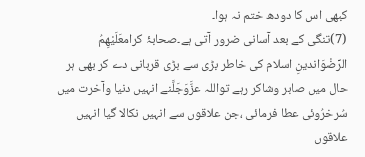کبھی اس کا دودھ ختم نہ ہوا۔
(7)تنگی کے بعد آسانی ضرور آتی ہے۔صحابۂ کرامعَلَیْھِمُ الرِّضْوَاندینِ اسلام کی خاطر بڑی سے بڑی قربانی دے کر بھی ہر حال میں صابر وشاکر رہے تواللہ عزَّوَجَلَّنے انہیں دنیا وآخرت میں سُرخرُوئی عطا فرمائی ،جن علاقوں سے انہیں نکالا گیا انہیں علاقوں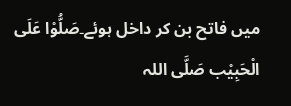میں فاتح بن کر داخل ہوئے۔صَلُّوْا عَلَی الْحَبِیْب صَلَّی اللہ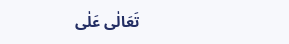تَعَالٰی عَلٰی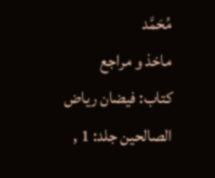مُحَمَّد
ماخذ و مراجع
کتاب: فیضان ریاض الصالحین جلد: 1 ,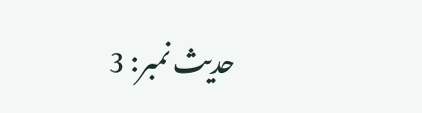حدیث نمبر: 3